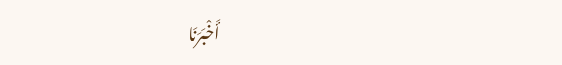أَخْبَرَنَا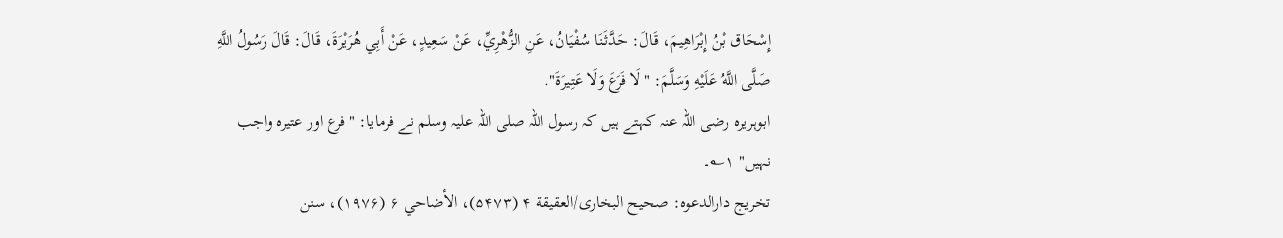إِسْحَاق بْنُ إِبْرَاهِيمَ، قَالَ: حَدَّثَنَا سُفْيَانُ، عَنِ الزُّهْرِيِّ، عَنْ سَعِيدٍ، عَنْ أَبِي هُرَيْرَةَ، قَالَ: قَالَ رَسُولُ اللَّهِ صَلَّى اللَّهُ عَلَيْهِ وَسَلَّمَ: "لَا فَرَعَ وَلَا عَتِيرَةَ".
ابوہریرہ رضی اللہ عنہ کہتے ہیں کہ رسول اللہ صلی اللہ علیہ وسلم نے فرمایا: "فرع اور عتیرہ واجب نہیں" ۱؎۔
تخریج دارالدعوہ: صحیح البخاری/العقیقة ۴ (۵۴۷۳)، الأضاحي ۶ (۱۹۷۶)، سنن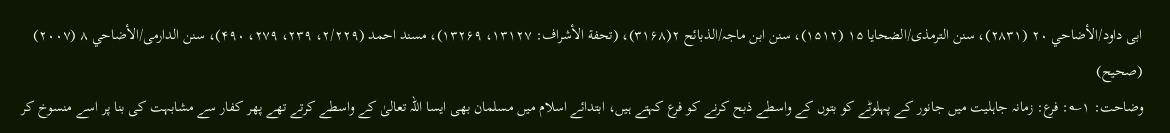ابی داود/الأضاحي ۲۰ (۲۸۳۱)، سنن الترمذی/الضحایا ۱۵ (۱۵۱۲)، سنن ابن ماجہ/الذبائح ۲(۳۱۶۸)، (تحفة الأشراف: ۱۳۱۲۷، ۱۳۲۶۹)، مسند احمد (۲/۲۲۹، ۲۳۹، ۲۷۹، ۴۹۰)، سنن الدارمی/الأضاحي ۸ (۲۰۰۷) (صحیح)
وضاحت: ۱؎: فرع: زمانہ جاہلیت میں جانور کے پہلوٹے کو بتوں کے واسطے ذبح کرنے کو فرع کہتے ہیں، ابتدائے اسلام میں مسلمان بھی ایسا اللہ تعالیٰ کے واسطے کرتے تھے پھر کفار سے مشابہت کی بنا پر اسے منسوخ کر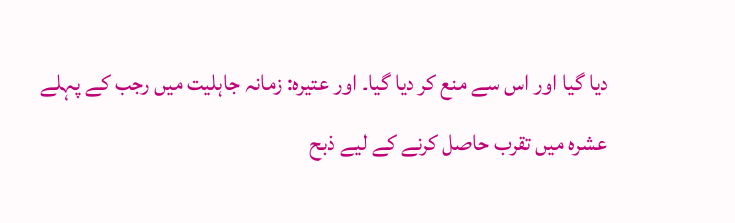دیا گیا اور اس سے منع کر دیا گیا۔ اور عتیرہ: زمانہ جاہلیت میں رجب کے پہلے عشرہ میں تقرب حاصل کرنے کے لیے ذبح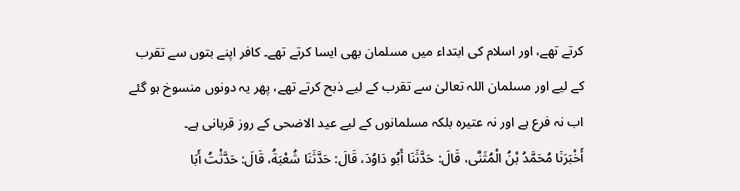کرتے تھے، اور اسلام کی ابتداء میں مسلمان بھی ایسا کرتے تھے۔ کافر اپنے بتوں سے تقرب کے لیے اور مسلمان اللہ تعالیٰ سے تقرب کے لیے ذبح کرتے تھے، پھر یہ دونوں منسوخ ہو گئے اب نہ فرع ہے اور نہ عتیرہ بلکہ مسلمانوں کے لیے عید الاضحی کے روز قربانی ہے۔
أَخْبَرَنَا مُحَمَّدُ بْنُ الْمُثَنَّى، قَالَ: حَدَّثَنَا أَبُو دَاوُدَ، قَالَ: حَدَّثَنَا شُعْبَةُ، قَالَ: حَدَّثْتُ أَبَا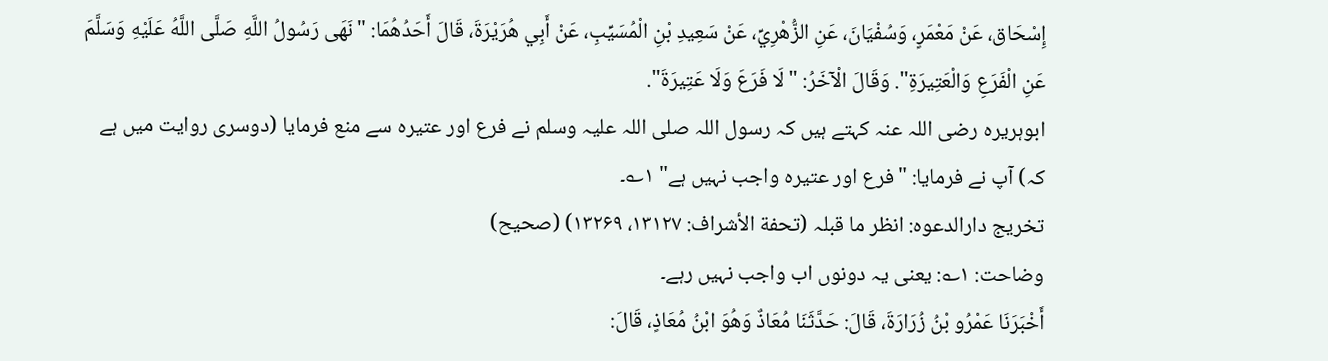إِسْحَاق، عَنْ مَعْمَرٍ، وَسُفْيَانَ، عَنِ الزُّهْرِيِّ، عَنْ سَعِيدِ بْنِ الْمُسَيِّبِ، عَنْ أَبِي هُرَيْرَةَ، قَالَ أَحَدُهُمَا: "نَهَى رَسُولُ اللَّهِ صَلَّى اللَّهُ عَلَيْهِ وَسَلَّمَ عَنِ الْفَرَعِ وَالْعَتِيرَةِ". وَقَالَ الْآخَرُ: "لَا فَرَعَ وَلَا عَتِيرَةَ".
ابوہریرہ رضی اللہ عنہ کہتے ہیں کہ رسول اللہ صلی اللہ علیہ وسلم نے فرع اور عتیرہ سے منع فرمایا (دوسری روایت میں ہے کہ) آپ نے فرمایا: "فرع اور عتیرہ واجب نہیں ہے" ۱؎۔
تخریج دارالدعوہ: انظر ما قبلہ (تحفة الأشراف: ۱۳۱۲۷، ۱۳۲۶۹) (صحیح)
وضاحت: ۱؎: یعنی یہ دونوں اب واجب نہیں رہے۔
أَخْبَرَنَا عَمْرُو بْنُ زُرَارَةَ، قَالَ: حَدَّثَنَا مُعَاذٌ وَهُوَ ابْنُ مُعَاذٍ، قَالَ: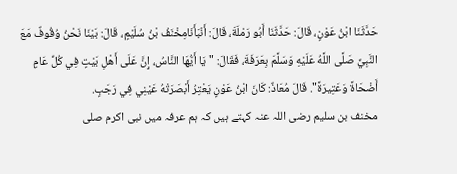حَدَّثَنَا ابْنُ عَوْنٍ، قَالَ: حَدَّثَنَا أَبُو رَمْلَةَ، قَالَ: أَنْبَأَنَامِخْنَفُ بْنُ سُلَيْمٍ، قَالَ: بَيْنَا نَحْنُ وُقُوفٌ مَعَ النَّبِيِّ صَلَّى اللَّهُ عَلَيْهِ وَسَلَّمَ بِعَرَفَةَ، فَقَالَ: "يَا أَيُّهَا النَّاسُ، إِنَّ عَلَى أَهْلِ بَيْتٍ فِي كُلِّ عَامٍ أَضْحَاةً وَعَتِيرَةً". قَالَ مُعَاذٌ: كَانَ ابْنُ عَوْنٍ يَعْتِرُ أَبْصَرَتْهُ عَيْنِي فِي رَجَبٍ.
مخنف بن سلیم رضی اللہ عنہ کہتے ہیں کہ ہم عرفہ میں نبی اکرم صلی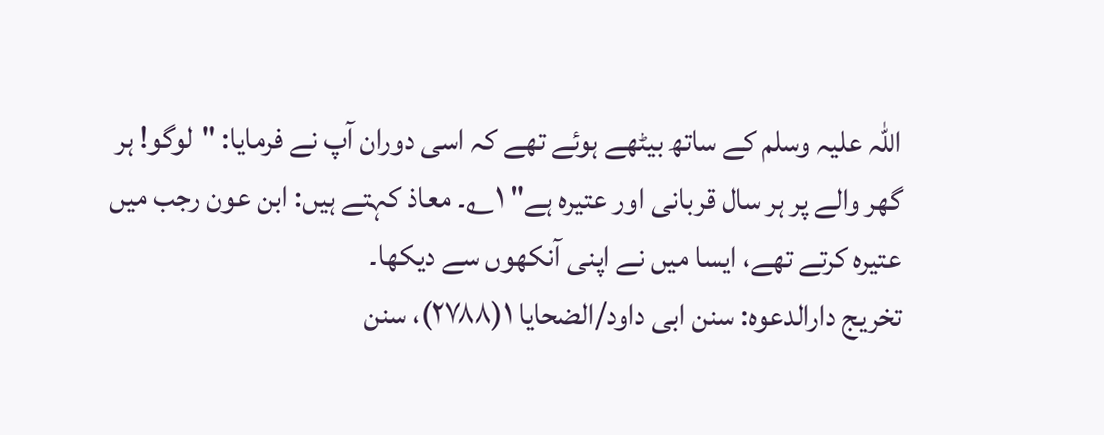اللہ علیہ وسلم کے ساتھ بیٹھے ہوئے تھے کہ اسی دوران آپ نے فرمایا: "لوگو! ہر گھر والے پر ہر سال قربانی اور عتیرہ ہے" ۱؎۔ معاذ کہتے ہیں: ابن عون رجب میں عتیرہ کرتے تھے، ایسا میں نے اپنی آنکھوں سے دیکھا۔
تخریج دارالدعوہ: سنن ابی داود/الضحایا ۱(۲۷۸۸)، سنن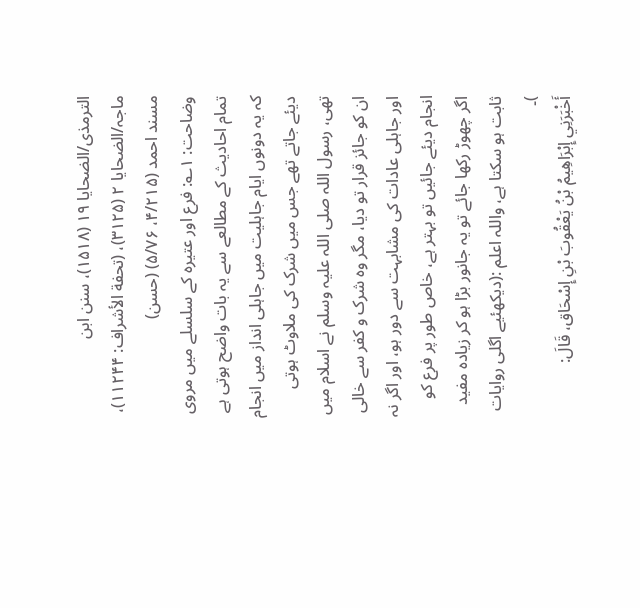الترمذی/الضحایا ۱۹ (۱۵۱۸)، سنن ابن ماجہ/الضحایا ۲ (۳۱۲۵)، (تحفة الأشراف: ۱۱۲۴۴)، مسند احمد (۴/۲۱۵، ۵/۷۶) (حسن)
وضاحت: ۱؎: فرع اور عتیرہ کے سلسلے میں مروی تمام احادیث کے مطالعے سے یہ بات واضح ہوتی ہے کہ یہ دونوں ایام جاہلیت میں جاہلی انداز میں انجام دیئے جاتے تھے جس میں شرک کی ملاوٹ ہوتی تھی، رسول اللہ صلی اللہ علیہ وسلم نے اسلام میں ان کو جائز قرار تو دیا، مگر وہ شرک و کفر سے خالی اور جاہلی عادات کی مشابہت سے دور ہو، اور اگر نہ انجام دیئے جائیں تو بہتر ہے، خاص طور پر فرع کو اگر چھوڑ رکھا جائے تو یہ جانور بڑا ہو کر زیادہ مفید ثابت ہو سکتا ہے، واللہ اعلم :(دیکھئیے اگلی روایات )۔
أَخْبَرَنِي إِبْرَاهِيمُ بْنُ يَعْقُوبَ بْنِ إِسْحَاق، قَالَ: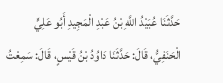حَدَّثَنَا عُبَيْدُ اللَّهِ بْنُ عَبْدِ الْمَجِيدِ أَبُو عَلِيٍّ الْحَنَفِيُّ، قَالَ: حَدَّثَنَا دَاوُدُ بْنُ قَيْسٍ، قَالَ: سَمِعْتُ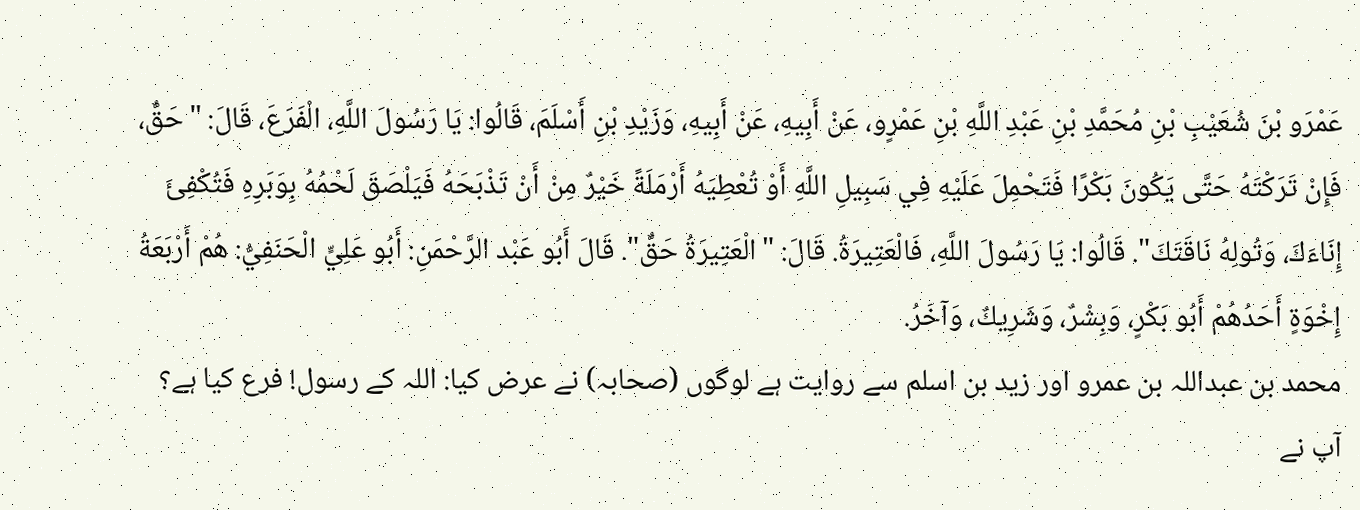عَمْرَو بْنَ شُعَيْبِ بْنِ مُحَمَّدِ بْنِ عَبْدِ اللَّهِ بْنِ عَمْرٍو، عَنْ أَبِيهِ، عَنْ أَبِيهِ، وَزَيْدِ بْنِ أَسْلَمَ، قَالُوا: يَا رَسُولَ اللَّهِ، الْفَرَعَ، قَالَ: "حَقٌّ، فَإِنْ تَرَكْتَهُ حَتَّى يَكُونَ بَكْرًا فَتَحْمِلَ عَلَيْهِ فِي سَبِيلِ اللَّهِ أَوْ تُعْطِيَهُ أَرْمَلَةً خَيْرٌ مِنْ أَنْ تَذْبَحَهُ فَيَلْصَقَ لَحْمُهُ بِوَبَرِهِ فَتُكْفِئَ إِنَاءَكَ، وَتُولِهُ نَاقَتَكَ". قَالُوا: يَا رَسُولَ اللَّهِ، فَالْعَتِيرَةُ. قَالَ: "الْعَتِيرَةُ حَقٌّ". قَالَ أَبُو عَبْد الرَّحْمَنِ: أَبُو عَلِيٍّ الْحَنَفِيُّ: هُمْ أَرْبَعَةُ إِخْوَةٍ أَحَدُهُمْ أَبُو بَكْرٍ، وَبِشْرٌ، وَشَرِيكٌ، وَآخَرُ.
محمد بن عبداللہ بن عمرو اور زید بن اسلم سے روایت ہے لوگوں (صحابہ) نے عرض کیا: اللہ کے رسول! فرع کیا ہے؟ آپ نے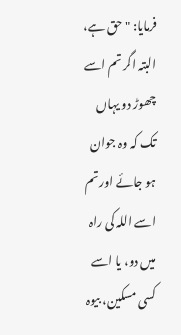فرمایا: "حق ہے، البتہ اگر تم اسے چھوڑ دو یہاں تک کہ وہ جوان ہو جائے اور تم اسے اللہ کی راہ میں دو، یا اسے کسی مسکین، بیوہ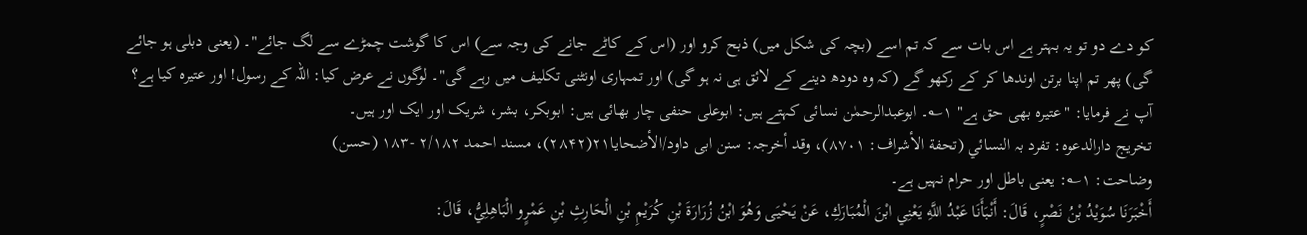کو دے دو تو یہ بہتر ہے اس بات سے کہ تم اسے (بچہ کی شکل میں) ذبح کرو اور (اس کے کاٹے جانے کی وجہ سے) اس کا گوشت چمڑے سے لگ جائے"۔ (یعنی دبلی ہو جائے گی) پھر تم اپنا برتن اوندھا کر کے رکھو گے (کہ وہ دودھ دینے کے لائق ہی نہ ہو گی) اور تمہاری اونٹنی تکلیف میں رہے گی"۔ لوگوں نے عرض کیا: اللہ کے رسول! اور عتیرہ کیا ہے؟ آپ نے فرمایا: "عتیرہ بھی حق ہے" ۱؎۔ ابوعبدالرحمٰن نسائی کہتے ہیں: ابوعلی حنفی چار بھائی ہیں: ابوبکر، بشر، شریک اور ایک اور ہیں۔
تخریج دارالدعوہ: تفرد بہ النسائي (تحفة الأشراف: ۸۷۰۱)، وقد أخرجہ: سنن ابی داود/الأضحایا۲۱(۲۸۴۲)، مسند احمد ۲/۱۸۲ -۱۸۳ (حسن)
وضاحت: ۱؎: یعنی باطل اور حرام نہیں ہے۔
أَخْبَرَنَا سُوَيْدُ بْنُ نَصْرٍ، قَالَ: أَنْبَأَنَا عَبْدُ اللَّهِ يَعْنِي ابْنَ الْمُبَارَكِ، عَنْ يَحْيَى وَهُوَ ابْنُ زُرَارَةَ بْنِ كُرَيْمِ بْنِ الْحَارِثِ بْنِ عَمْرٍو الْبَاهِلِيُّ، قَالَ: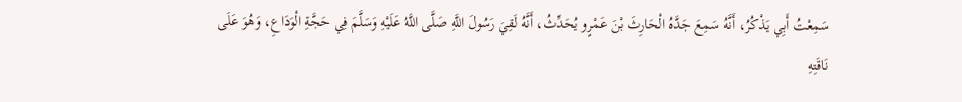سَمِعْتُ أَبِي يَذْكُرُ، أَنَّهُ سَمِعَ جَدَّهُ الْحَارِثَ بْنَ عَمْرٍو يُحَدِّثُ، أَنَّهُ لَقِيَ رَسُولَ اللَّهِ صَلَّى اللَّهُ عَلَيْهِ وَسَلَّمَ فِي حَجَّةِ الْوَدَاعِ، وَهُوَ عَلَى نَاقَتِهِ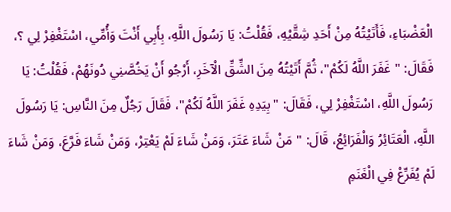الْعَضْبَاءِ، فَأَتَيْتُهُ مِنْ أَحَدِ شِقَّيْهِ، فَقُلْتُ: يَا رَسُولَ اللَّهِ، بِأَبِي أَنْتَ وَأُمِّي، اسْتَغْفِرْ لِي ؟، فَقَالَ: "غَفَرَ اللَّهُ لَكُمْ"، ثُمَّ أَتَيْتُهُ مِنَ الشِّقِّ الْآخَرِ، أَرْجُو أَنْ يَخُصَّنِي دُونَهُمْ، فَقُلْتُ: يَا رَسُولَ اللَّهِ، اسْتَغْفِرْ لِي، فَقَالَ: "بِيَدِهِ غَفَرَ اللَّهُ لَكُمْ"، فَقَالَ رَجُلٌ مِنَ النَّاسِ: يَا رَسُولَ اللَّهِ، الْعَتَائِرُ وَالْفَرَائِعُ، قَالَ: "مَنْ شَاءَ عَتَرَ، وَمَنْ شَاءَ لَمْ يَعْتِرْ، وَمَنْ شَاءَ فَرَّعَ، وَمَنْ شَاءَ لَمْ يُفَرِّعْ فِي الْغَنَمِ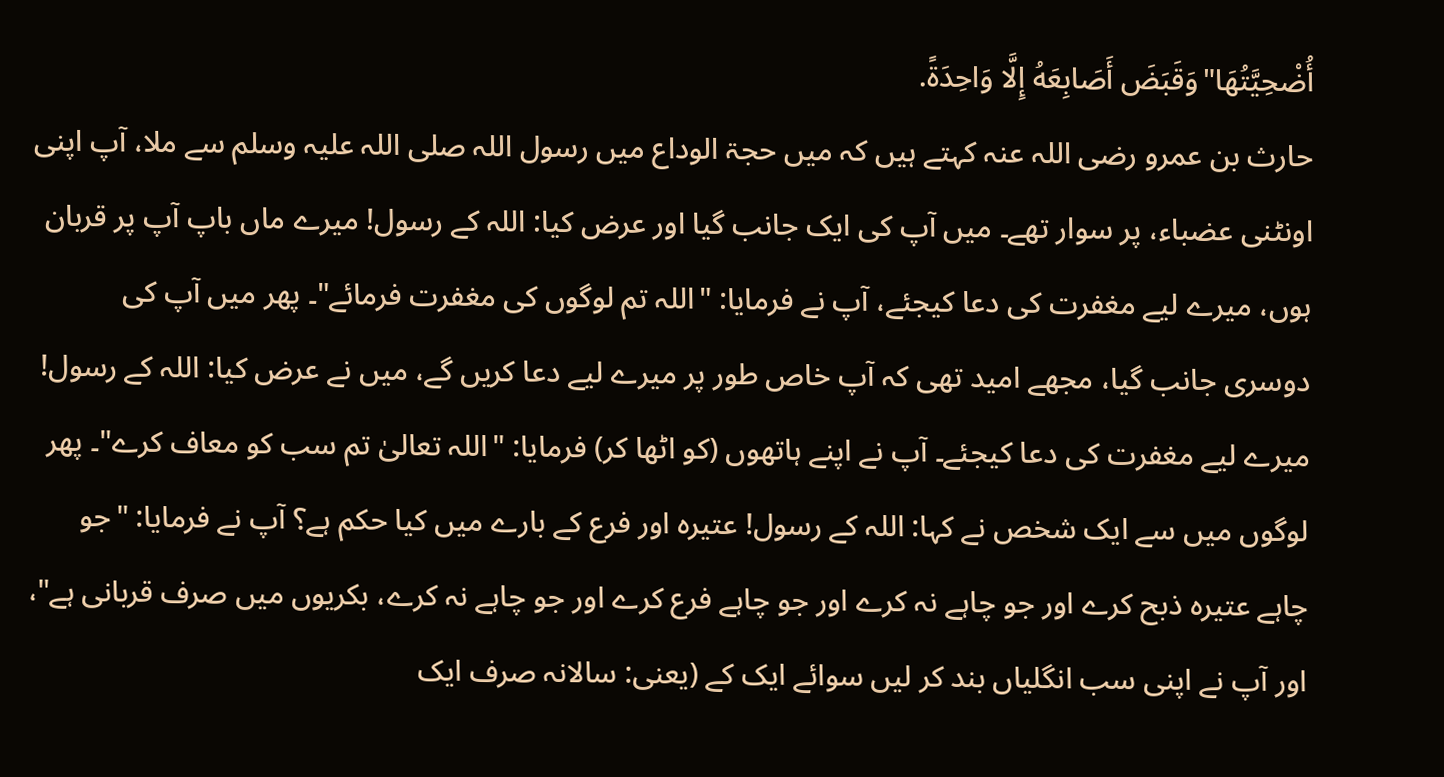أُضْحِيَّتُهَا"وَقَبَضَ أَصَابِعَهُ إِلَّا وَاحِدَةً.
حارث بن عمرو رضی اللہ عنہ کہتے ہیں کہ میں حجۃ الوداع میں رسول اللہ صلی اللہ علیہ وسلم سے ملا، آپ اپنی اونٹنی عضباء، پر سوار تھے۔ میں آپ کی ایک جانب گیا اور عرض کیا: اللہ کے رسول! میرے ماں باپ آپ پر قربان ہوں، میرے لیے مغفرت کی دعا کیجئے، آپ نے فرمایا: "اللہ تم لوگوں کی مغفرت فرمائے"۔ پھر میں آپ کی دوسری جانب گیا، مجھے امید تھی کہ آپ خاص طور پر میرے لیے دعا کریں گے، میں نے عرض کیا: اللہ کے رسول! میرے لیے مغفرت کی دعا کیجئے۔ آپ نے اپنے ہاتھوں (کو اٹھا کر) فرمایا: "اللہ تعالیٰ تم سب کو معاف کرے"۔ پھر لوگوں میں سے ایک شخص نے کہا: اللہ کے رسول! عتیرہ اور فرع کے بارے میں کیا حکم ہے؟ آپ نے فرمایا: "جو چاہے عتیرہ ذبح کرے اور جو چاہے نہ کرے اور جو چاہے فرع کرے اور جو چاہے نہ کرے، بکریوں میں صرف قربانی ہے"، اور آپ نے اپنی سب انگلیاں بند کر لیں سوائے ایک کے (یعنی: سالانہ صرف ایک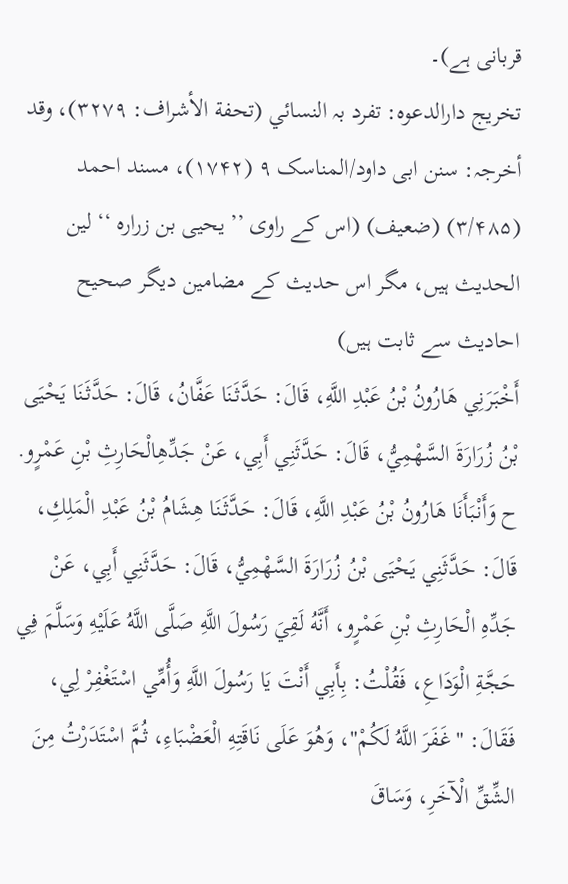قربانی ہے)۔
تخریج دارالدعوہ: تفرد بہ النسائي (تحفة الأشراف: ۳۲۷۹)، وقد أخرجہ: سنن ابی داود/المناسک ۹ (۱۷۴۲)، مسند احمد (۳/۴۸۵) (ضعیف) (اس کے راوی ’’ یحیی بن زرارہ ‘‘ لین الحدیث ہیں، مگر اس حدیث کے مضامین دیگر صحیح احادیث سے ثابت ہیں)
أَخْبَرَنِي هَارُونُ بْنُ عَبْدِ اللَّهِ، قَالَ: حَدَّثَنَا عَفَّانُ، قَالَ: حَدَّثَنَا يَحْيَى بْنُ زُرَارَةَ السَّهْمِيُّ، قَالَ: حَدَّثَنِي أَبِي، عَنْ جَدِّهِالْحَارِثِ بْنِ عَمْرٍو. ح وَأَنْبَأَنَا هَارُونُ بْنُ عَبْدِ اللَّهِ، قَالَ: حَدَّثَنَا هِشَامُ بْنُ عَبْدِ الْمَلِكِ، قَالَ: حَدَّثَنِي يَحْيَى بْنُ زُرَارَةَ السَّهْمِيُّ، قَالَ: حَدَّثَنِي أَبِي، عَنْ جَدِّهِ الْحَارِثِ بْنِ عَمْرٍو، أَنَّهُ لَقِيَ رَسُولَ اللَّهِ صَلَّى اللَّهُ عَلَيْهِ وَسَلَّمَ فِي حَجَّةِ الْوَدَاعِ، فَقُلْتُ: بِأَبِي أَنْتَ يَا رَسُولَ اللَّهِ وَأُمِّي اسْتَغْفِرْ لِي، فَقَالَ: "غَفَرَ اللَّهُ لَكُمْ"، وَهُوَ عَلَى نَاقَتِهِ الْعَضْبَاءِ، ثُمَّ اسْتَدَرْتُ مِنَ الشِّقِّ الْآخَرِ، وَسَاقَ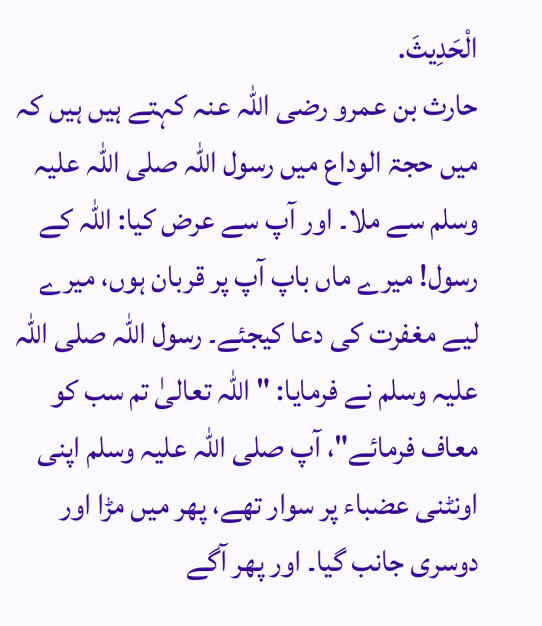الْحَدِيثَ.
حارث بن عمرو رضی اللہ عنہ کہتے ہیں ہیں کہ میں حجۃ الوداع میں رسول اللہ صلی اللہ علیہ وسلم سے ملا۔ اور آپ سے عرض کیا: اللہ کے رسول! میرے ماں باپ آپ پر قربان ہوں، میرے لیے مغفرت کی دعا کیجئے۔ رسول اللہ صلی اللہ علیہ وسلم نے فرمایا: "اللہ تعالیٰ تم سب کو معاف فرمائے"، آپ صلی اللہ علیہ وسلم اپنی اونٹنی عضباء پر سوار تھے، پھر میں مڑا اور دوسری جانب گیا۔ اور پھر آگے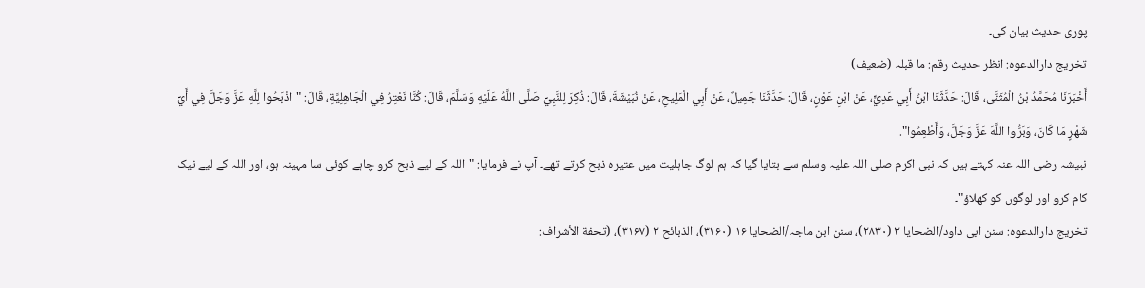پوری حدیث بیان کی۔
تخریج دارالدعوہ: انظر حدیث رقم: ما قبلہ (ضعیف)
أَخْبَرَنَا مُحَمَّدُ بْنُ الْمُثَنَّى، قَالَ: حَدَّثَنَا ابْنُ أَبِي عَدِيٍّ، عَنْ ابْنِ عَوْنٍ، قَالَ: حَدَّثَنَا جَمِيلٌ، عَنْ أَبِي الْمَلِيحِ، عَنْ نُبَيْشَةَ، قَالَ: ذُكِرَ لِلنَّبِيِّ صَلَّى اللَّهُ عَلَيْهِ وَسَلَّمَ، قَالَ: كُنَّا نَعْتِرُ فِي الْجَاهِلِيَّةِ، قَالَ: "اذْبَحُوا لِلَّهِ عَزَّ وَجَلَّ فِي أَيِّ شَهْرٍ مَا كَانَ، وَبَرُّوا اللَّهَ عَزَّ وَجَلَّ، وَأَطْعِمُوا".
نبیشہ رضی اللہ عنہ کہتے ہیں کہ نبی اکرم صلی اللہ علیہ وسلم سے بتایا گیا کہ ہم لوگ جاہلیت میں عتیرہ ذبح کرتے تھے۔ آپ نے فرمایا: "اللہ کے لیے ذبح کرو چاہے کوئی سا مہینہ ہو، اور اللہ کے لیے نیک کام کرو اور لوگوں کو کھلاؤ"۔
تخریج دارالدعوہ: سنن ابی داود/الضحایا ۲ (۲۸۳۰)، سنن ابن ماجہ/الضحایا ۱۶ (۳۱۶۰)، الذبائح ۲ (۳۱۶۷)، (تحفة الأشراف: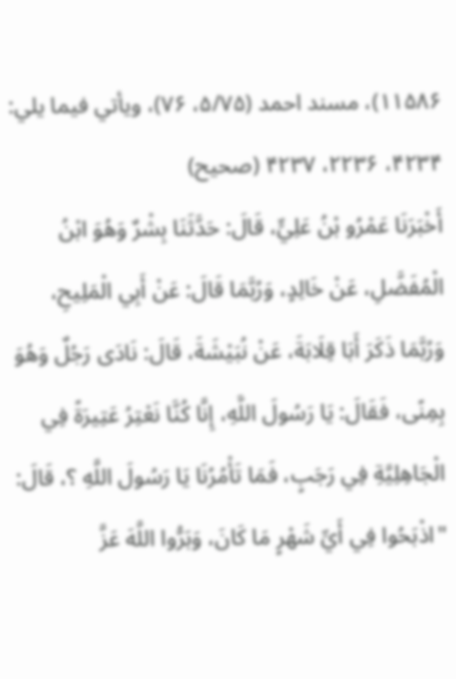۱۱۵۸۶)، مسند احمد (۵/۷۵، ۷۶)، ویأتي فیما یلي: ۴۲۳۴، ۲۲۳۶، ۴۲۳۷ (صحیح)
أَخْبَرَنَا عَمْرُو بْنُ عَلِيٍّ، قَالَ: حَدَّثَنَا بِشْرٌ وَهُوَ ابْنُ الْمُفَضَّلِ، عَنْ خَالِدٍ، وَرُبَّمَا قَالَ: عَنْ أَبِي الْمَلِيحِ، وَرُبَّمَا ذَكَرَ أَبَا قِلَابَةَ، عَنْ نُبَيْشَةَ، قَالَ: نَادَى رَجُلٌ وَهُوَ بِمِنًى، فَقَالَ: يَا رَسُولَ اللَّهِ، إِنَّا كُنَّا نَعْتِرُ عَتِيرَةً فِي الْجَاهِلِيَّةِ فِي رَجَبٍ، فَمَا تَأْمُرُنَا يَا رَسُولَ اللَّهِ ؟، قَالَ: "اذْبَحُوا فِي أَيِّ شَهْرٍ مَا كَانَ، وَبَرُّوا اللَّهَ عَزَّ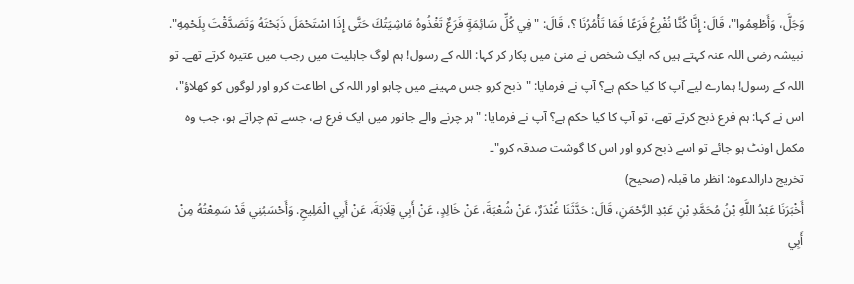وَجَلَّ، وَأَطْعِمُوا"، قَالَ: إِنَّا كُنَّا نُفْرِعُ فَرَعًا فَمَا تَأْمُرُنَا ؟، قَالَ: "فِي كُلِّ سَائِمَةٍ فَرَعٌ تَغْذُوهُ مَاشِيَتُكَ حَتَّى إِذَا اسْتَحْمَلَ ذَبَحْتَهُ وَتَصَدَّقْتَ بِلَحْمِهِ".
نبیشہ رضی اللہ عنہ کہتے ہیں کہ ایک شخص نے منیٰ میں پکار کر کہا: اللہ کے رسول! ہم لوگ جاہلیت میں رجب میں عتیرہ کرتے تھے۔ تو اللہ کے رسول! ہمارے لیے آپ کا کیا حکم ہے؟ آپ نے فرمایا: "ذبح کرو جس مہینے میں چاہو اور اللہ کی اطاعت کرو اور لوگوں کو کھلاؤ"، اس نے کہا: ہم فرع ذبح کرتے تھے، تو آپ کا کیا حکم ہے؟ آپ نے فرمایا: "ہر چرنے والے جانور میں ایک فرع ہے، جسے تم چراتے ہو، جب وہ مکمل اونٹ ہو جائے تو اسے ذبح کرو اور اس کا گوشت صدقہ کرو"۔
تخریج دارالدعوہ: انظر ما قبلہ (صحیح)
أَخْبَرَنَا عَبْدُ اللَّهِ بْنُ مُحَمَّدِ بْنِ عَبْدِ الرَّحْمَنِ، قَالَ: حَدَّثَنَا غُنْدَرٌ، عَنْ شُعْبَةَ، عَنْ خَالِدٍ، عَنْ أَبِي قِلَابَةَ، عَنْ أَبِي الْمَلِيحِ. وَأَحْسَبُنِي قَدْ سَمِعْتُهُ مِنْ أَبِي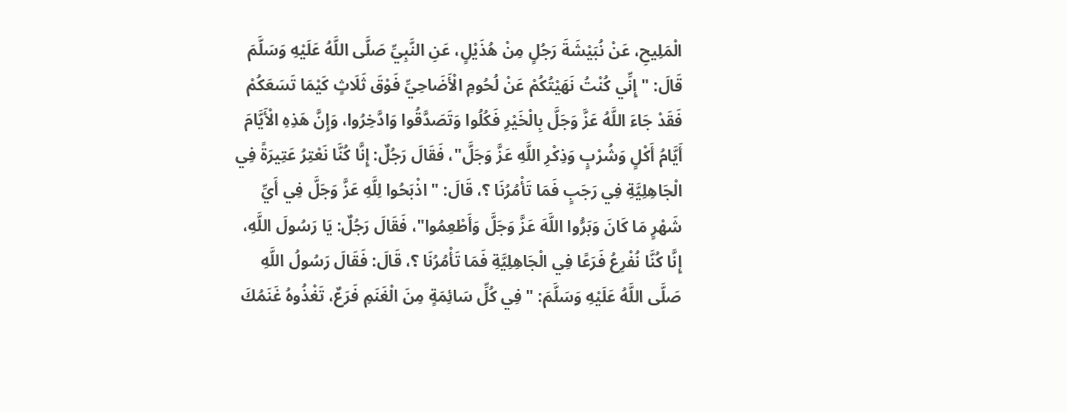الْمَلِيحِ، عَنْ نُبَيْشَةَ رَجُلٍ مِنْ هُذَيْلٍ، عَنِ النَّبِيِّ صَلَّى اللَّهُ عَلَيْهِ وَسَلَّمَ قَالَ: "إِنِّي كُنْتُ نَهَيْتُكُمْ عَنْ لُحُومِ الْأَضَاحِيِّ فَوْقَ ثَلَاثٍ كَيْمَا تَسَعَكُمْ فَقَدْ جَاءَ اللَّهُ عَزَّ وَجَلَّ بِالْخَيْرِ فَكُلُوا وَتَصَدَّقُوا وَادَّخِرُوا، وَإِنَّ هَذِهِ الْأَيَّامَ أَيَّامُ أَكْلٍ وَشُرْبٍ وَذِكْرِ اللَّهِ عَزَّ وَجَلَّ"، فَقَالَ رَجُلٌ: إِنَّا كُنَّا نَعْتِرُ عَتِيرَةً فِي الْجَاهِلِيَّةِ فِي رَجَبٍ فَمَا تَأْمُرُنَا ؟، قَالَ: "اذْبَحُوا لِلَّهِ عَزَّ وَجَلَّ فِي أَيِّ شَهْرٍ مَا كَانَ وَبَرُّوا اللَّهَ عَزَّ وَجَلَّ وَأَطْعِمُوا"، فَقَالَ رَجُلٌ: يَا رَسُولَ اللَّهِ، إِنَّا كُنَّا نُفْرِعُ فَرَعًا فِي الْجَاهِلِيَّةِ فَمَا تَأْمُرُنَا ؟، قَالَ: فَقَالَ رَسُولُ اللَّهِ صَلَّى اللَّهُ عَلَيْهِ وَسَلَّمَ: "فِي كُلِّ سَائِمَةٍ مِنَ الْغَنَمِ فَرَعٌ، تَغْذُوهُ غَنَمُكَ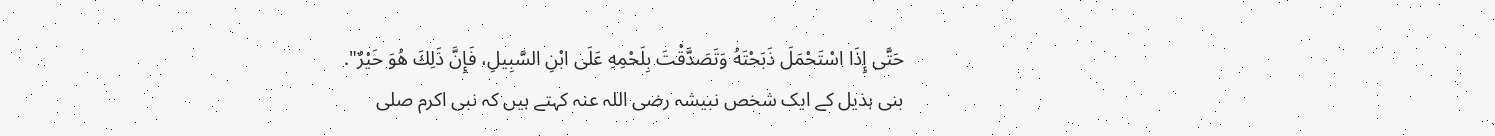حَتَّى إِذَا اسْتَحْمَلَ ذَبَحْتَهُ وَتَصَدَّقْتَ بِلَحْمِهِ عَلَى ابْنِ السَّبِيلِ، فَإِنَّ ذَلِكَ هُوَ خَيْرٌ".
بنی ہذیل کے ایک شخص نبیشہ رضی اللہ عنہ کہتے ہیں کہ نبی اکرم صلی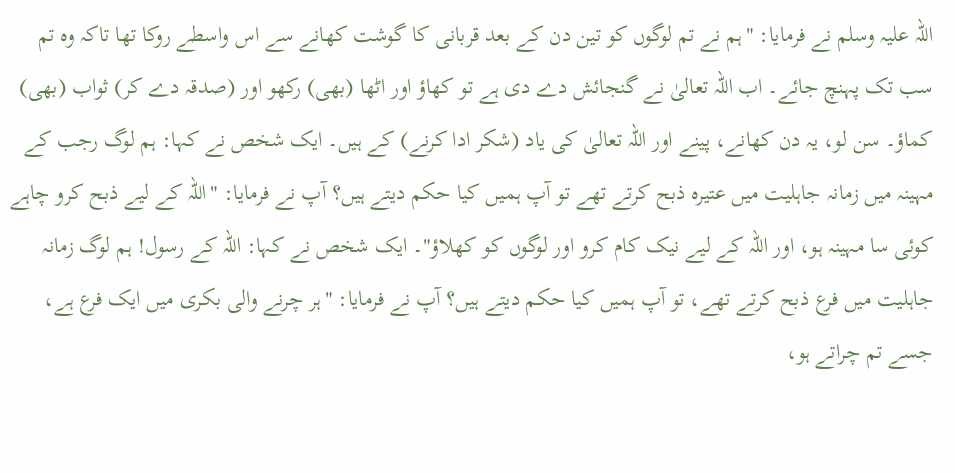اللہ علیہ وسلم نے فرمایا: "ہم نے تم لوگوں کو تین دن کے بعد قربانی کا گوشت کھانے سے اس واسطے روکا تھا تاکہ وہ تم سب تک پہنچ جائے۔ اب اللہ تعالیٰ نے گنجائش دے دی ہے تو کھاؤ اور اٹھا (بھی) رکھو اور (صدقہ دے کر) ثواب (بھی) کماؤ۔ سن لو، یہ دن کھانے، پینے اور اللہ تعالیٰ کی یاد (شکر ادا کرنے) کے ہیں۔ ایک شخص نے کہا: ہم لوگ رجب کے مہینہ میں زمانہ جاہلیت میں عتیرہ ذبح کرتے تھے تو آپ ہمیں کیا حکم دیتے ہیں؟ آپ نے فرمایا: "اللہ کے لیے ذبح کرو چاہے کوئی سا مہینہ ہو، اور اللہ کے لیے نیک کام کرو اور لوگوں کو کھلاؤ"۔ ایک شخص نے کہا: اللہ کے رسول! ہم لوگ زمانہ جاہلیت میں فرع ذبح کرتے تھے، تو آپ ہمیں کیا حکم دیتے ہیں؟ آپ نے فرمایا: "ہر چرنے والی بکری میں ایک فرع ہے، جسے تم چراتے ہو،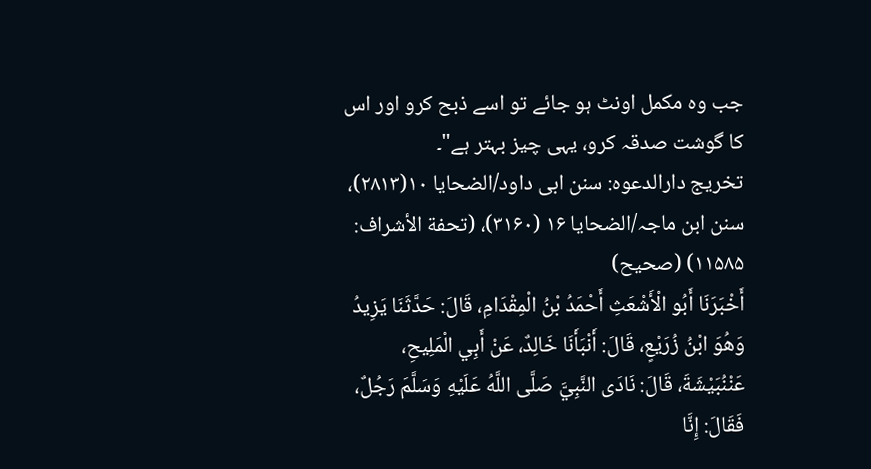جب وہ مکمل اونٹ ہو جائے تو اسے ذبح کرو اور اس کا گوشت صدقہ کرو، یہی چیز بہتر ہے"۔
تخریج دارالدعوہ: سنن ابی داود/الضحایا ۱۰(۲۸۱۳)، سنن ابن ماجہ/الضحایا ۱۶ (۳۱۶۰)، (تحفة الأشراف: ۱۱۵۸۵) (صحیح)
أَخْبَرَنَا أَبُو الْأَشْعَثِ أَحْمَدُ بْنُ الْمِقْدَامِ، قَالَ: حَدَّثَنَا يَزِيدُ وَهُوَ ابْنُ زُرَيْعٍ، قَالَ: أَنْبَأَنَا خَالِدٌ، عَنْ أَبِي الْمَلِيحِ، عَنْنُبَيْشَةَ، قَالَ: نَادَى النَّبِيَّ صَلَّى اللَّهُ عَلَيْهِ وَسَلَّمَ رَجُلٌ، فَقَالَ: إِنَّا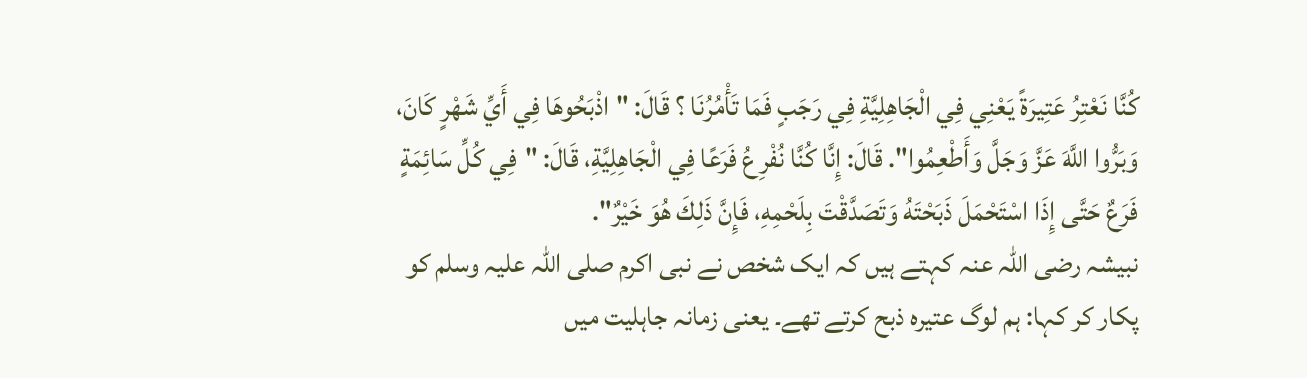كُنَّا نَعْتِرُ عَتِيرَةً يَعْنِي فِي الْجَاهِلِيَّةِ فِي رَجَبٍ فَمَا تَأْمُرُنَا ؟ قَالَ: "اذْبَحُوهَا فِي أَيِّ شَهْرٍ كَانَ، وَبَرُّوا اللَّهَ عَزَّ وَجَلَّ وَأَطْعِمُوا". قَالَ: إِنَّا كُنَّا نُفْرِعُ فَرَعًا فِي الْجَاهِلِيَّةِ، قَالَ: "فِي كُلِّ سَائِمَةٍ فَرَعٌ حَتَّى إِذَا اسْتَحْمَلَ ذَبَحْتَهُ وَتَصَدَّقْتَ بِلَحْمِهِ، فَإِنَّ ذَلِكَ هُوَ خَيْرٌ".
نبیشہ رضی اللہ عنہ کہتے ہیں کہ ایک شخص نے نبی اکرم صلی اللہ علیہ وسلم کو پکار کر کہا: ہم لوگ عتیرہ ذبح کرتے تھے۔ یعنی زمانہ جاہلیت میں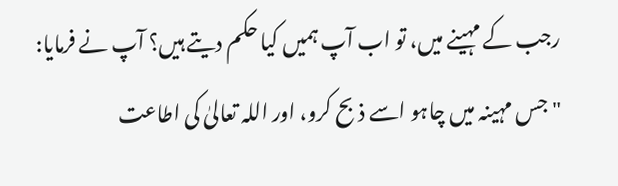رجب کے مہینے میں، تو اب آپ ہمیں کیا حکم دیتے ہیں؟ آپ نے فرمایا: "جس مہینہ میں چاہو اسے ذبح کرو، اور اللہ تعالیٰ کی اطاعت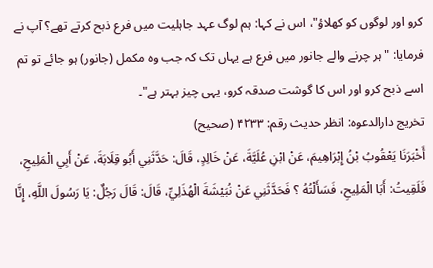کرو اور لوگوں کو کھلاؤ"، اس نے کہا: ہم لوگ عہد جاہلیت میں فرع ذبح کرتے تھے؟ آپ نے فرمایا: "ہر چرنے والے جانور میں فرع ہے یہاں تک کہ جب وہ مکمل (جانور) ہو جائے تو تم اسے ذبح کرو اور اس کا گوشت صدقہ کرو، یہی چیز بہتر ہے"۔
تخریج دارالدعوہ: انظر حدیث رقم: ۴۲۳۳ (صحیح)
أَخْبَرَنَا يَعْقُوبُ بْنُ إِبْرَاهِيمَ، عَنْ ابْنِ عُلَيَّةَ، عَنْ خَالِدٍ، قَالَ: حَدَّثَنِي أَبُو قِلَابَةَ، عَنْ أَبِي الْمَلِيحِ، فَلَقِيتُ: أَبَا الْمَلِيحِ، فَسَأَلْتُهُ ؟ فَحَدَّثَنِي عَنْ نُبَيْشَةَ الْهُذَلِيِّ، قَالَ: قَالَ رَجُلٌ: يَا رَسُولَ اللَّهِ، إِنَّا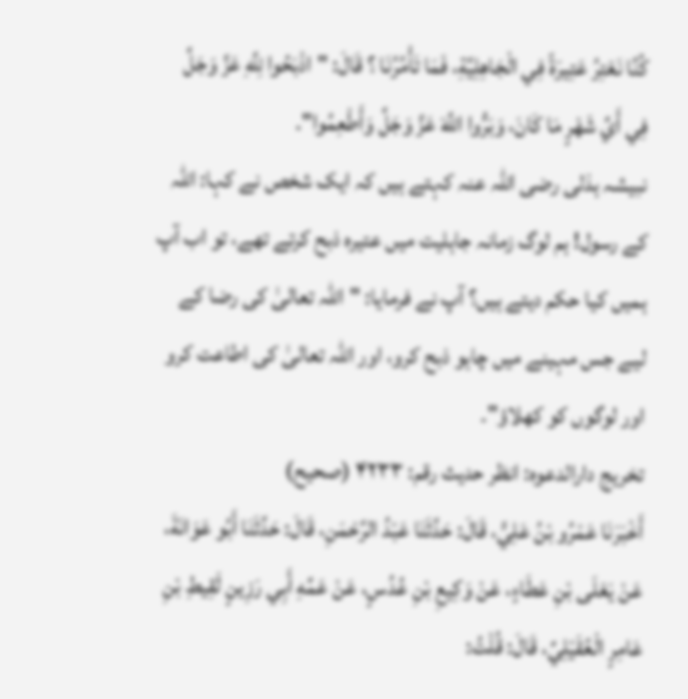كُنَّا نَعْتِرُ عَتِيرَةً فِي الْجَاهِلِيَّةِ، فَمَا تَأْمُرُنَا ؟ قَالَ: "اذْبَحُوا لِلَّهِ عَزَّ وَجَلَّ فِي أَيِّ شَهْرٍ مَا كَانَ، وَبَرُّوا اللَّهَ عَزَّ وَجَلَّ وَأَطْعِمُوا".
نبیشہ ہذلی رضی اللہ عنہ کہتے ہیں کہ ایک شخص نے کہا: اللہ کے رسول! ہم لوگ زمانہ جاہلیت میں عتیرہ ذبح کرتے تھے، تو اب آپ ہمیں کیا حکم دیتے ہیں؟ آپ نے فرمایا: "اللہ تعالیٰ کی رضا کے لیے جس مہینے میں چاہو ذبح کرو، اور اللہ تعالیٰ کی اطاعت کرو اور لوگوں کو کھلاؤ"۔
تخریج دارالدعوہ: انظر حدیث رقم: ۴۲۳۳ (صحیح)
أَخْبَرَنَا عَمْرُو بْنُ عَلِيٍّ، قَالَ: حَدَّثَنَا عَبْدُ الرَّحْمَنِ، قَالَ: حَدَّثَنَا أَبُو عَوَانَةَ، عَنْ يَعْلَى بْنِ عَطَاءٍ، عَنْ وَكِيعِ بْنِ عُدُسٍ، عَنْ عَمِّهِ أَبِي رَزِينٍ لَقِيطِ بْنِ عَامِرٍ الْعُقَيْلِيِّ، قَالَ: قُلْتُ: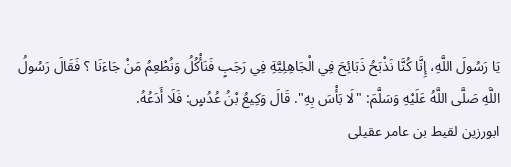يَا رَسُولَ اللَّهِ، إِنَّا كُنَّا نَذْبَحُ ذَبَائِحَ فِي الْجَاهِلِيَّةِ فِي رَجَبٍ فَنَأْكُلُ وَنُطْعِمُ مَنْ جَاءَنَا ؟ فَقَالَ رَسُولُ اللَّهِ صَلَّى اللَّهُ عَلَيْهِ وَسَلَّمَ: "لَا بَأْسَ بِهِ". قَالَ وَكِيعُ بْنُ عُدُسٍ: فَلَا أَدَعُهُ.
ابورزین لقیط بن عامر عقیلی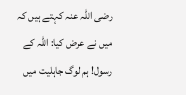رضی اللہ عنہ کہتے ہیں کہ میں نے عرض کیا: اللہ کے رسول! ہم لوگ جاہلیت میں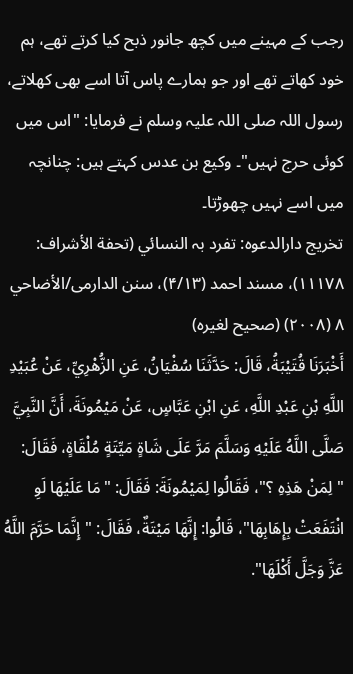رجب کے مہینے میں کچھ جانور ذبح کیا کرتے تھے، ہم خود کھاتے تھے اور جو ہمارے پاس آتا اسے بھی کھلاتے، رسول اللہ صلی اللہ علیہ وسلم نے فرمایا: "اس میں کوئی حرج نہیں"۔ وکیع بن عدس کہتے ہیں: چنانچہ میں اسے نہیں چھوڑتا۔
تخریج دارالدعوہ: تفرد بہ النسائي (تحفة الأشراف: ۱۱۱۷۸)، مسند احمد (۴/۱۳)، سنن الدارمی/الأضاحي ۸ (۲۰۰۸) (صحیح لغیرہ)
أَخْبَرَنَا قُتَيْبَةُ، قَالَ: حَدَّثَنَا سُفْيَانُ، عَنِ الزُّهْرِيِّ، عَنْ عُبَيْدِ اللَّهِ بْنِ عَبْدِ اللَّهِ، عَنِ ابْنِ عَبَّاسٍ، عَنْ مَيْمُونَةَ، أَنَّ النَّبِيَّ صَلَّى اللَّهُ عَلَيْهِ وَسَلَّمَ مَرَّ عَلَى شَاةٍ مَيِّتَةٍ مُلْقَاةٍ، فَقَالَ: "لِمَنْ هَذِهِ ؟"، فَقَالُوا لِمَيْمُونَةَ: فَقَالَ: "مَا عَلَيْهَا لَوِ انْتَفَعَتْ بِإِهَابِهَا"، قَالُوا: إِنَّهَا مَيْتَةٌ، فَقَالَ: "إِنَّمَا حَرَّمَ اللَّهُ عَزَّ وَجَلَّ أَكْلَهَا".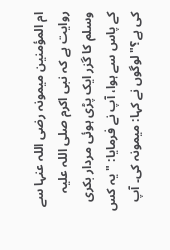ام المؤمنین میمونہ رضی اللہ عنہا سے روایت ہے کہ نبی اکرم صلی اللہ علیہ وسلم کا گزر ایک پڑی ہوئی مردار بکری کے پاس سے ہوا، آپ نے فرمایا: "یہ کس کی ہے؟"لوگوں نے کہا: میمونہ کی۔ آپ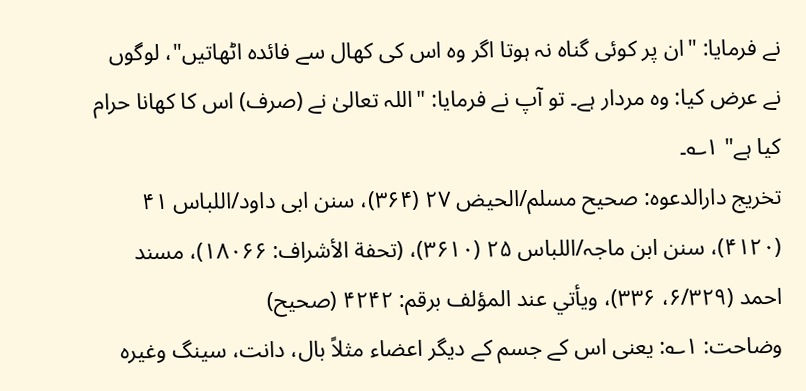نے فرمایا: "ان پر کوئی گناہ نہ ہوتا اگر وہ اس کی کھال سے فائدہ اٹھاتیں"، لوگوں نے عرض کیا: وہ مردار ہے۔ تو آپ نے فرمایا: "اللہ تعالیٰ نے (صرف) اس کا کھانا حرام کیا ہے" ۱؎۔
تخریج دارالدعوہ: صحیح مسلم/الحیض ۲۷ (۳۶۴)، سنن ابی داود/اللباس ۴۱ (۴۱۲۰)، سنن ابن ماجہ/اللباس ۲۵ (۳۶۱۰)، (تحفة الأشراف: ۱۸۰۶۶)، مسند احمد (۶/۳۲۹، ۳۳۶)، ویأتي عند المؤلف برقم: ۴۲۴۲ (صحیح)
وضاحت: ۱؎: یعنی اس کے جسم کے دیگر اعضاء مثلاً بال، دانت، سینگ وغیرہ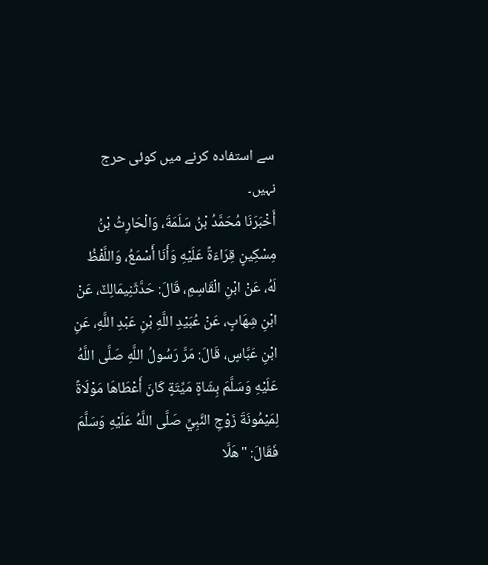سے استفادہ کرنے میں کوئی حرج نہیں۔
أَخْبَرَنَا مُحَمَّدُ بْنُ سَلَمَةَ، وَالْحَارِثُ بْنُ مِسْكِينٍ قِرَاءَةً عَلَيْهِ وَأَنَا أَسْمَعُ، وَاللَّفْظُ لَهُ، عَنْ ابْنِ الْقَاسِمِ، قَالَ: حَدَّثَنِيمَالِكٌ، عَنْ ابْنِ شِهَابٍ، عَنْ عُبَيْدِ اللَّهِ بْنِ عَبْدِ اللَّهِ، عَنِ ابْنِ عَبَّاسٍ، قَالَ: مَرَّ رَسُولُ اللَّهِ صَلَّى اللَّهُ عَلَيْهِ وَسَلَّمَ بِشَاةٍ مَيِّتَةٍ كَانَ أَعْطَاهَا مَوْلَاةً لِمَيْمُونَةَ زَوْجِ النَّبِيِّ صَلَّى اللَّهُ عَلَيْهِ وَسَلَّمَ فَقَالَ: "هَلَّا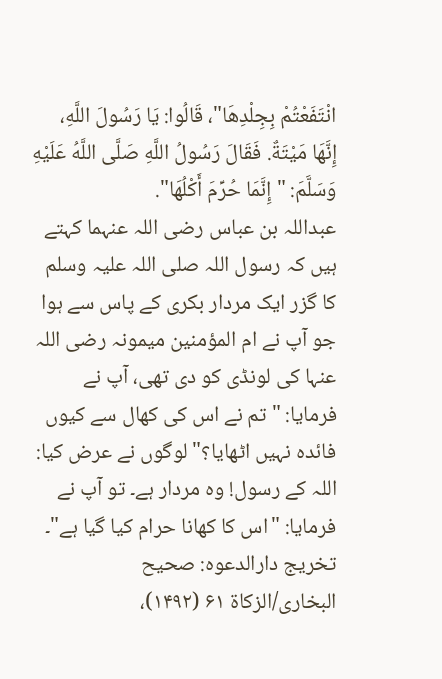انْتَفَعْتُمْ بِجِلْدِهَا"، قَالُوا: يَا رَسُولَ اللَّهِ، إِنَّهَا مَيْتَةٌ. فَقَالَ رَسُولُ اللَّهِ صَلَّى اللَّهُ عَلَيْهِ وَسَلَّمَ: "إِنَّمَا حُرِّمَ أَكْلُهَا".
عبداللہ بن عباس رضی اللہ عنہما کہتے ہیں کہ رسول اللہ صلی اللہ علیہ وسلم کا گزر ایک مردار بکری کے پاس سے ہوا جو آپ نے ام المؤمنین میمونہ رضی اللہ عنہا کی لونڈی کو دی تھی، آپ نے فرمایا: "تم نے اس کی کھال سے کیوں فائدہ نہیں اٹھایا؟" لوگوں نے عرض کیا: اللہ کے رسول! وہ مردار ہے۔ تو آپ نے فرمایا: "اس کا کھانا حرام کیا گیا ہے"۔
تخریج دارالدعوہ: صحیح البخاری/الزکاة ۶۱ (۱۴۹۲)،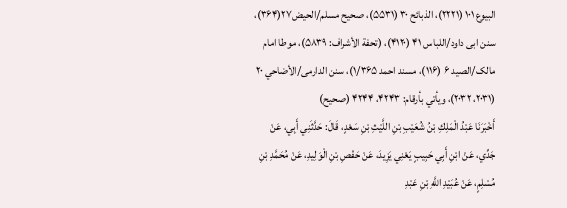البیوع ۱۰۱ (۲۲۲۱)، الذبائح ۳۰ (۵۵۳۱)، صحیح مسلم/الحیض۲۷(۳۶۴)، سنن ابی داود/اللباس ۴۱ (۴۱۲۰)، (تحفة الأشراف: ۵۸۳۹)، موطا امام مالک/الصید ۶ (۱۱۶)، مسند احمد ۱/۳۶۵)، سنن الدارمی/الأضاحي ۲۰ (۲۰۳۱، ۲۰۳۲)، ویأتي بأرقام: ۴۲۴۳، ۴۲۴۴ (صحیح)
أَخْبَرَنَا عَبْدُ الْمَلِكِ بْنُ شُعَيْبِ بْنِ اللَّيْثِ بْنِ سَعْدٍ، قَالَ: حَدَّثَنِي أَبِي، عَنْ جَدِّي، عَنْ ابْنِ أَبِي حَبِيبٍ يَعْنِي يَزِيدَ، عَنْ حَفْصِ بْنِ الْوَلِيدِ، عَنْ مُحَمَّدِ بْنِ مُسْلِمٍ، عَنْ عُبَيْدِ اللَّهِ بْنِ عَبْدِ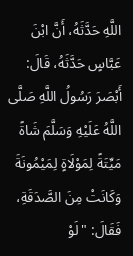اللَّهِ حَدَّثَهُ، أَنَّ ابْنَ عَبَّاسٍ حَدَّثَهُ، قَالَ: أَبْصَرَ رَسُولُ اللَّهِ صَلَّى اللَّهُ عَلَيْهِ وَسَلَّمَ شَاةً مَيِّتَةً لِمَوْلَاةٍ لِمَيْمُونَةَ وَكَانَتْ مِنَ الصَّدَقَةِ، فَقَالَ: "لَوْ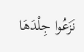نَزَعُوا جِلْدَهَا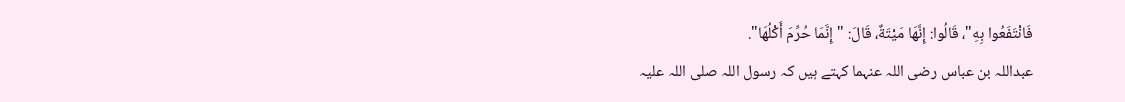فَانْتَفَعُوا بِهِ"، قَالُوا: إِنَّهَا مَيْتَةٌ، قَالَ: "إِنَّمَا حُرِّمَ أَكْلُهَا".
عبداللہ بن عباس رضی اللہ عنہما کہتے ہیں کہ رسول اللہ صلی اللہ علیہ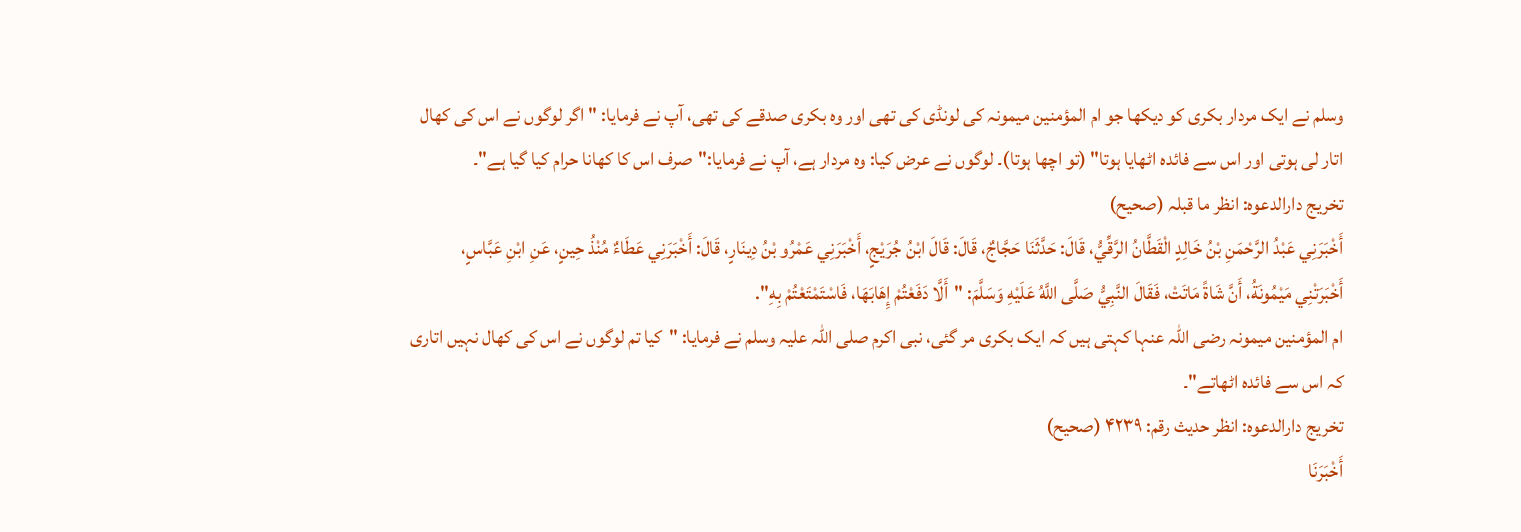وسلم نے ایک مردار بکری کو دیکھا جو ام المؤمنین میمونہ کی لونڈی کی تھی اور وہ بکری صدقے کی تھی، آپ نے فرمایا: "اگر لوگوں نے اس کی کھال اتار لی ہوتی اور اس سے فائدہ اٹھایا ہوتا" (تو اچھا ہوتا)۔ لوگوں نے عرض کیا: وہ مردار ہے، آپ نے فرمایا:"صرف اس کا کھانا حرام کیا گیا ہے"۔
تخریج دارالدعوہ: انظر ما قبلہ (صحیح)
أَخْبَرَنِي عَبْدُ الرَّحْمَنِ بْنُ خَالِدٍ الْقَطَّانُ الرَّقِّيُّ، قَالَ: حَدَّثَنَا حَجَّاجٌ، قَالَ: قَالَ ابْنُ جُرَيْجٍ، أَخْبَرَنِي عَمْرُو بْنُ دِينَارٍ، قَالَ: أَخْبَرَنِي عَطَاءٌ مُنْذُ حِينٍ، عَنِ ابْنِ عَبَّاسٍ، أَخْبَرَتْنِي مَيْمُونَةُ، أَنَّ شَاةً مَاتَتْ، فَقَالَ النَّبِيُّ صَلَّى اللَّهُ عَلَيْهِ وَسَلَّمَ: "أَلَّا دَفَعْتُمْ إِهَابَهَا، فَاسْتَمْتَعْتُمْ بِهِ".
ام المؤمنین میمونہ رضی اللہ عنہا کہتی ہیں کہ ایک بکری مر گئی، نبی اکرم صلی اللہ علیہ وسلم نے فرمایا: "کیا تم لوگوں نے اس کی کھال نہیں اتاری کہ اس سے فائدہ اٹھاتے"۔
تخریج دارالدعوہ: انظر حدیث رقم: ۴۲۳۹ (صحیح)
أَخْبَرَنَا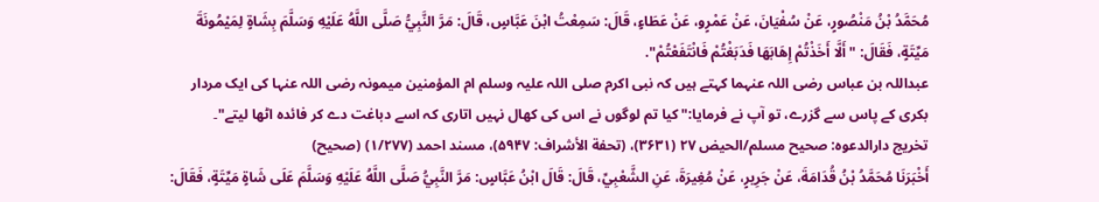مُحَمَّدُ بْنُ مَنْصُورٍ، عَنْ سُفْيَانَ، عَنْ عَمْرٍو، عَنْ عَطَاءٍ، قَالَ: سَمِعْتُ ابْنَ عَبَّاسٍ، قَالَ: مَرَّ النَّبِيُّ صَلَّى اللَّهُ عَلَيْهِ وَسَلَّمَ بِشَاةٍ لِمَيْمُونَةَ مَيِّتَةٍ، فَقَالَ: "أَلَّا أَخَذْتُمْ إِهَابَهَا فَدَبَغْتُمْ فَانْتَفَعْتُمْ".
عبداللہ بن عباس رضی اللہ عنہما کہتے ہیں کہ نبی اکرم صلی اللہ علیہ وسلم ام المؤمنین میمونہ رضی اللہ عنہا کی ایک مردار بکری کے پاس سے گزرے، تو آپ نے فرمایا:"کیا تم لوگوں نے اس کی کھال نہیں اتاری کہ اسے دباغت دے کر فائدہ اٹھا لیتے"۔
تخریج دارالدعوہ: صحیح مسلم/الحیض ۲۷ (۳۶۳۱)، (تحفة الأشراف: ۵۹۴۷)، مسند احمد (۱/۲۷۷) (صحیح)
أَخْبَرَنَا مُحَمَّدُ بْنُ قُدَامَةَ، عَنْ جَرِيرٍ، عَنْ مُغِيرَةَ، عَنِ الشَّعْبِيِّ، قَالَ: قَالَ ابْنُ عَبَّاسٍ: مَرَّ النَّبِيُّ صَلَّى اللَّهُ عَلَيْهِ وَسَلَّمَ عَلَى شَاةٍ مَيِّتَةٍ، فَقَالَ: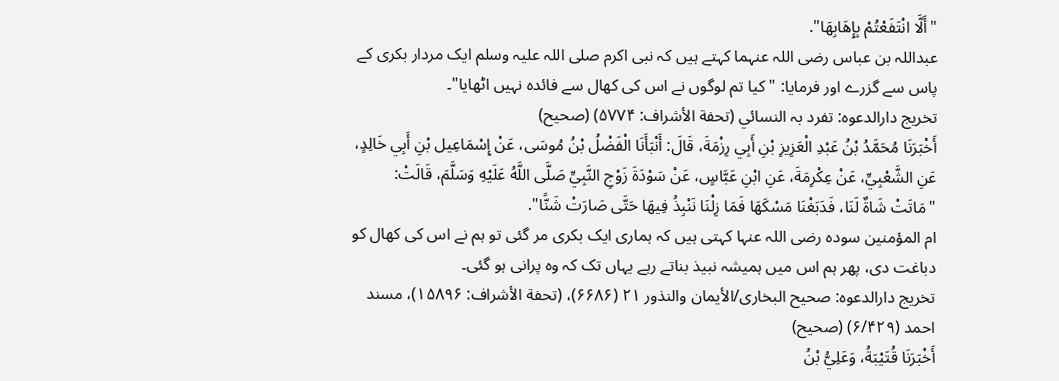"أَلَّا انْتَفَعْتُمْ بِإِهَابِهَا".
عبداللہ بن عباس رضی اللہ عنہما کہتے ہیں کہ نبی اکرم صلی اللہ علیہ وسلم ایک مردار بکری کے پاس سے گزرے اور فرمایا: "کیا تم لوگوں نے اس کی کھال سے فائدہ نہیں اٹھایا"۔
تخریج دارالدعوہ: تفرد بہ النسائي (تحفة الأشراف: ۵۷۷۴) (صحیح)
أَخْبَرَنَا مُحَمَّدُ بْنُ عَبْدِ الْعَزِيزِ بْنِ أَبِي رِزْمَةَ، قَالَ: أَنْبَأَنَا الْفَضْلُ بْنُ مُوسَى، عَنْ إِسْمَاعِيل بْنِ أَبِي خَالِدٍ، عَنِ الشَّعْبِيِّ، عَنْ عِكْرِمَةَ، عَنِ ابْنِ عَبَّاسٍ، عَنْ سَوْدَةَ زَوْجِ النَّبِيِّ صَلَّى اللَّهُ عَلَيْهِ وَسَلَّمَ، قَالَتْ: "مَاتَتْ شَاةٌ لَنَا، فَدَبَغْنَا مَسْكَهَا فَمَا زِلْنَا نَنْبِذُ فِيهَا حَتَّى صَارَتْ شَنًّا".
ام المؤمنین سودہ رضی اللہ عنہا کہتی ہیں کہ ہماری ایک بکری مر گئی تو ہم نے اس کی کھال کو دباغت دی، پھر ہم اس میں ہمیشہ نبیذ بناتے رہے یہاں تک کہ وہ پرانی ہو گئی۔
تخریج دارالدعوہ: صحیح البخاری/الأیمان والنذور ۲۱ (۶۶۸۶)، (تحفة الأشراف: ۱۵۸۹۶)، مسند احمد (۶/۴۲۹) (صحیح)
أَخْبَرَنَا قُتَيْبَةُ، وَعَلِيُّ بْنُ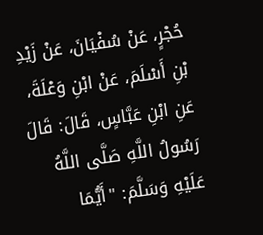حُجْرٍ، عَنْ سُفْيَانَ، عَنْ زَيْدِ بْنِ أَسْلَمَ، عَنْ ابْنِ وَعْلَةَ، عَنِ ابْنِ عَبَّاسٍ، قَالَ: قَالَ رَسُولُ اللَّهِ صَلَّى اللَّهُ عَلَيْهِ وَسَلَّمَ: "أَيُّمَا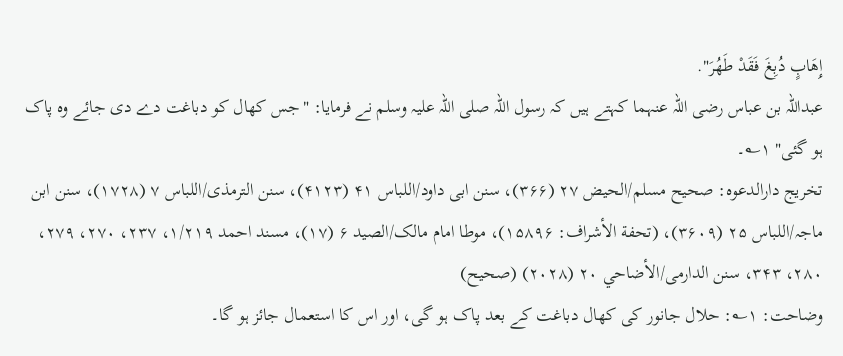إِهَابٍ دُبِغَ فَقَدْ طَهُرَ".
عبداللہ بن عباس رضی اللہ عنہما کہتے ہیں کہ رسول اللہ صلی اللہ علیہ وسلم نے فرمایا: "جس کھال کو دباغت دے دی جائے وہ پاک ہو گئی" ۱؎۔
تخریج دارالدعوہ: صحیح مسلم/الحیض ۲۷ (۳۶۶)، سنن ابی داود/اللباس ۴۱ (۴۱۲۳)، سنن الترمذی/اللباس ۷ (۱۷۲۸)، سنن ابن ماجہ/اللباس ۲۵ (۳۶۰۹)، (تحفة الأشراف: ۱۵۸۹۶)، موطا امام مالک/الصید ۶ (۱۷)، مسند احمد ۱/۲۱۹، ۲۳۷، ۲۷۰، ۲۷۹، ۲۸۰، ۳۴۳، سنن الدارمی/الأضاحي ۲۰ (۲۰۲۸) (صحیح)
وضاحت: ۱؎: حلال جانور کی کھال دباغت کے بعد پاک ہو گی، اور اس کا استعمال جائز ہو گا۔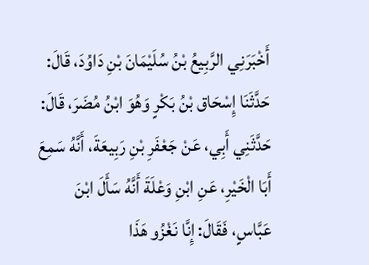أَخْبَرَنِي الرَّبِيعُ بْنُ سُلَيْمَانَ بْنِ دَاوُدَ، قَالَ: حَدَّثَنَا إِسْحَاق بْنُ بَكْرٍ وَهُوَ ابْنُ مُضَرَ، قَالَ: حَدَّثَنِي أَبِي، عَنْ جَعْفَرِ بْنِ رَبِيعَةَ، أَنَّهُ سَمِعَ أَبَا الْخَيْرِ، عَنِ ابْنِ وَعْلَةَ أَنَّهُ سَأَلَ ابْنَ عَبَّاسٍ، فَقَالَ: إِنَّا نَغْزُو هَذَا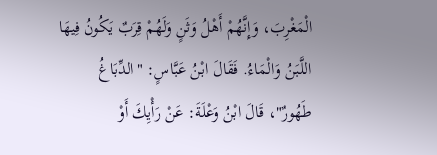الْمَغْرِبَ، وَإِنَّهُمْ أَهْلُ وَثَنٍ وَلَهُمْ قِرَبٌ يَكُونُ فِيهَا اللَّبَنُ وَالْمَاءُ. فَقَالَ ابْنُ عَبَّاسٍ: "الدِّبَاغُ طَهُورٌ"، قَالَ ابْنُ وَعْلَةَ: عَنْ رَأْيِكَ أَوْ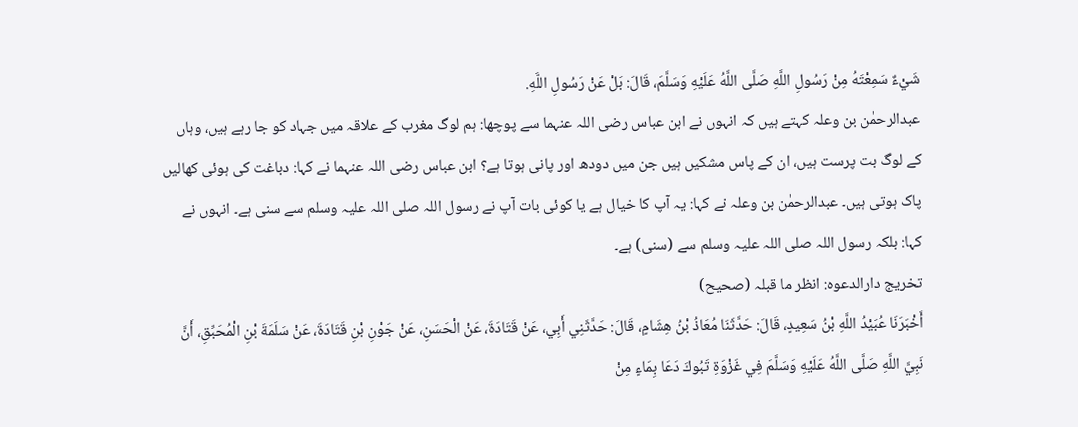شَيْءٌ سَمِعْتَهُ مِنْ رَسُولِ اللَّهِ صَلَّى اللَّهُ عَلَيْهِ وَسَلَّمَ، قَالَ: بَلْ عَنْ رَسُولِ اللَّهِ.
عبدالرحمٰن بن وعلہ کہتے ہیں کہ انہوں نے ابن عباس رضی اللہ عنہما سے پوچھا: ہم لوگ مغرب کے علاقہ میں جہاد کو جا رہے ہیں، وہاں کے لوگ بت پرست ہیں، ان کے پاس مشکیں ہیں جن میں دودھ اور پانی ہوتا ہے؟ ابن عباس رضی اللہ عنہما نے کہا: دباغت کی ہوئی کھالیں پاک ہوتی ہیں۔ عبدالرحمٰن بن وعلہ نے کہا: یہ آپ کا خیال ہے یا کوئی بات آپ نے رسول اللہ صلی اللہ علیہ وسلم سے سنی ہے۔ انہوں نے کہا: بلکہ رسول اللہ صلی اللہ علیہ وسلم سے (سنی) ہے۔
تخریج دارالدعوہ: انظر ما قبلہ (صحیح)
أَخْبَرَنَا عُبَيْدُ اللَّهِ بْنُ سَعِيدٍ، قَالَ: حَدَّثَنَا مُعَاذُ بْنُ هِشَامٍ، قَالَ: حَدَّثَنِي أَبِي، عَنْ قَتَادَةَ، عَنْ الْحَسَنِ، عَنْ جَوْنِ بْنِ قَتَادَةَ، عَنْ سَلَمَةَ بْنِ الْمُحَبِّقِ، أَنَّ نَبِيَّ اللَّهِ صَلَّى اللَّهُ عَلَيْهِ وَسَلَّمَ فِي غَزْوَةِ تَبُوكَ دَعَا بِمَاءٍ مِنْ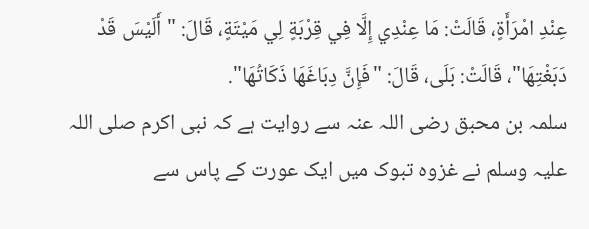عِنْدِ امْرَأَةٍ، قَالَتْ: مَا عِنْدِي إِلَّا فِي قِرْبَةٍ لِي مَيْتَةٍ، قَالَ: "أَلَيْسَ قَدْ دَبَغْتِهَا"، قَالَتْ: بَلَى، قَالَ: "فَإِنَّ دِبَاغَهَا ذَكَاتُهَا".
سلمہ بن محبق رضی اللہ عنہ سے روایت ہے کہ نبی اکرم صلی اللہ علیہ وسلم نے غزوہ تبوک میں ایک عورت کے پاس سے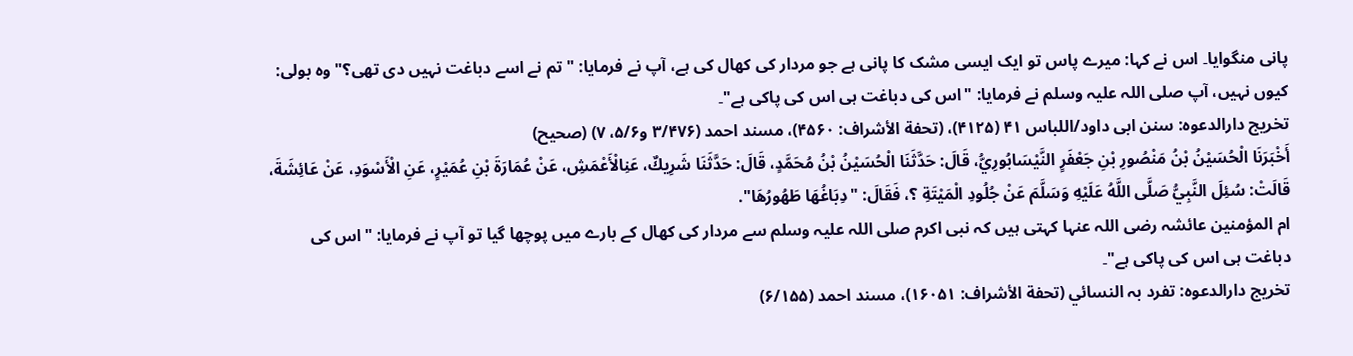پانی منگوایا۔ اس نے کہا: میرے پاس تو ایک ایسی مشک کا پانی ہے جو مردار کی کھال کی ہے، آپ نے فرمایا: "تم نے اسے دباغت نہیں دی تھی؟" وہ بولی: کیوں نہیں، آپ صلی اللہ علیہ وسلم نے فرمایا: "اس کی دباغت ہی اس کی پاکی ہے"۔
تخریج دارالدعوہ: سنن ابی داود/اللباس ۴۱ (۴۱۲۵)، (تحفة الأشراف: ۴۵۶۰)، مسند احمد (۳/۴۷۶ و۵/۶، ۷) (صحیح)
أَخْبَرَنَا الْحُسَيْنُ بْنُ مَنْصُورِ بْنِ جَعْفَرٍ النَّيْسَابُورِيُّ، قَالَ: حَدَّثَنَا الْحُسَيْنُ بْنُ مُحَمَّدٍ، قَالَ: حَدَّثَنَا شَرِيكٌ، عَنِالْأَعْمَشِ، عَنْ عُمَارَةَ بْنِ عُمَيْرٍ، عَنِ الْأَسْوَدِ، عَنْ عَائِشَةَ، قَالَتْ: سُئِلَ النَّبِيُّ صَلَّى اللَّهُ عَلَيْهِ وَسَلَّمَ عَنْ جُلُودِ الْمَيْتَةِ ؟، فَقَالَ: "دِبَاغُهَا طَهُورُهَا".
ام المؤمنین عائشہ رضی اللہ عنہا کہتی ہیں کہ نبی اکرم صلی اللہ علیہ وسلم سے مردار کی کھال کے بارے میں پوچھا گیا تو آپ نے فرمایا: "اس کی دباغت ہی اس کی پاکی ہے"۔
تخریج دارالدعوہ: تفرد بہ النسائي (تحفة الأشراف: ۱۶۰۵۱)، مسند احمد (۶/۱۵۵)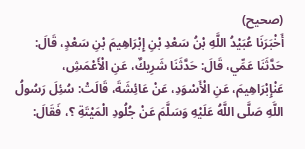(صحیح)
أَخْبَرَنَا عُبَيْدُ اللَّهِ بْنُ سَعْدِ بْنِ إِبْرَاهِيمَ بْنِ سَعْدٍ، قَالَ: حَدَّثَنَا عَمِّي، قَالَ: حَدَّثَنَا شَرِيكٌ، عَنِ الْأَعْمَشِ، عَنْإِبْرَاهِيمَ، عَنِ الْأَسْوَدِ، عَنْ عَائِشَةَ، قَالَتْ: سُئِلَ رَسُولُ اللَّهِ صَلَّى اللَّهُ عَلَيْهِ وَسَلَّمَ عَنْ جُلُودِ الْمَيْتَةِ ؟، فَقَالَ: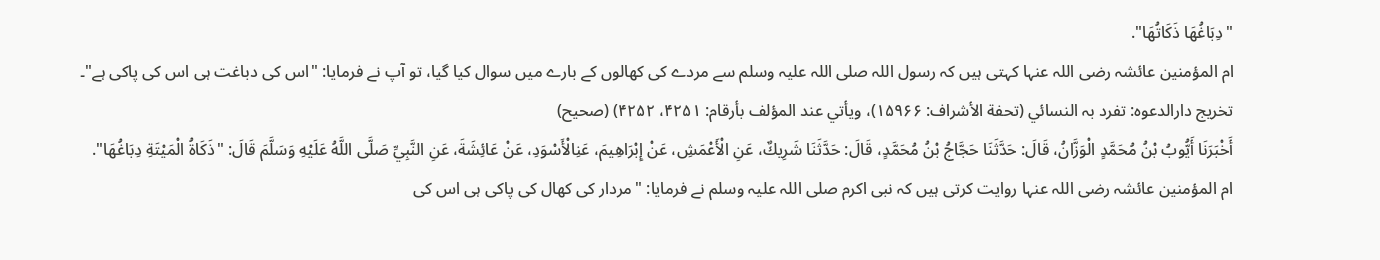"دِبَاغُهَا ذَكَاتُهَا".
ام المؤمنین عائشہ رضی اللہ عنہا کہتی ہیں کہ رسول اللہ صلی اللہ علیہ وسلم سے مردے کی کھالوں کے بارے میں سوال کیا گیا، تو آپ نے فرمایا: "اس کی دباغت ہی اس کی پاکی ہے"۔
تخریج دارالدعوہ: تفرد بہ النسائي (تحفة الأشراف: ۱۵۹۶۶)، ویأتي عند المؤلف بأرقام: ۴۲۵۱، ۴۲۵۲) (صحیح)
أَخْبَرَنَا أَيُّوبُ بْنُ مُحَمَّدٍ الْوَزَّانُ، قَالَ: حَدَّثَنَا حَجَّاجُ بْنُ مُحَمَّدٍ، قَالَ: حَدَّثَنَا شَرِيكٌ، عَنِ الْأَعْمَشِ، عَنْ إِبْرَاهِيمَ، عَنِالْأَسْوَدِ، عَنْ عَائِشَةَ، عَنِ النَّبِيِّ صَلَّى اللَّهُ عَلَيْهِ وَسَلَّمَ قَالَ: "ذَكَاةُ الْمَيْتَةِ دِبَاغُهَا".
ام المؤمنین عائشہ رضی اللہ عنہا روایت کرتی ہیں کہ نبی اکرم صلی اللہ علیہ وسلم نے فرمایا: "مردار کی کھال کی پاکی ہی اس کی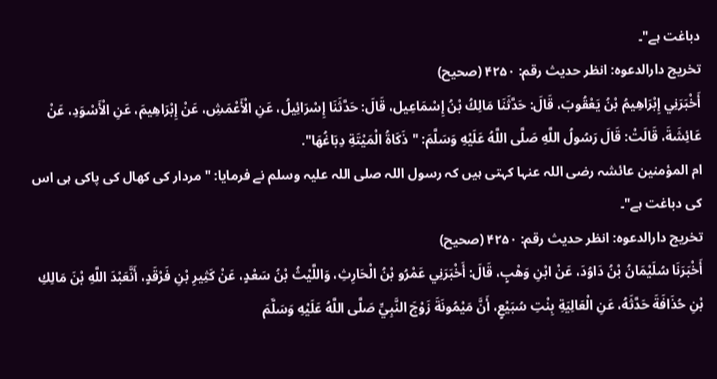دباغت ہے"۔
تخریج دارالدعوہ: انظر حدیث رقم: ۴۲۵۰ (صحیح)
أَخْبَرَنِي إِبْرَاهِيمُ بْنُ يَعْقُوبَ، قَالَ: حَدَّثَنَا مَالِكُ بْنُ إِسْمَاعِيل، قَالَ: حَدَّثَنَا إِسْرَائِيلُ، عَنِ الْأَعْمَشِ، عَنْ إِبْرَاهِيمَ، عَنِ الْأَسْوَدِ، عَنْ عَائِشَةَ، قَالَتْ: قَالَ رَسُولُ اللَّهِ صَلَّى اللَّهُ عَلَيْهِ وَسَلَّمَ: "ذَكَاةُ الْمَيْتَةِ دِبَاغُهَا".
ام المؤمنین عائشہ رضی اللہ عنہا کہتی ہیں کہ رسول اللہ صلی اللہ علیہ وسلم نے فرمایا: "مردار کی کھال کی پاکی ہی اس کی دباغت ہے"۔
تخریج دارالدعوہ: انظر حدیث رقم: ۴۲۵۰ (صحیح)
أَخْبَرَنَا سُلَيْمَانُ بْنُ دَاوُدَ، عَنْ ابْنِ وَهْبٍ، قَالَ: أَخْبَرَنِي عَمْرُو بْنُ الْحَارِثِ، وَاللَّيْثُ بْنُ سَعْدٍ، عَنْ كَثِيرِ بْنِ فَرْقَدٍ، أَنَّعَبْدَ اللَّهِ بْنَ مَالِكِ بْنِ حُذَافَةَ حَدَّثَهُ، عَنِ الْعَالِيَةِ بِنْتِ سُبَيْعٍ، أَنَّ مَيْمُونَةَ زَوْجَ النَّبِيِّ صَلَّى اللَّهُ عَلَيْهِ وَسَلَّمَ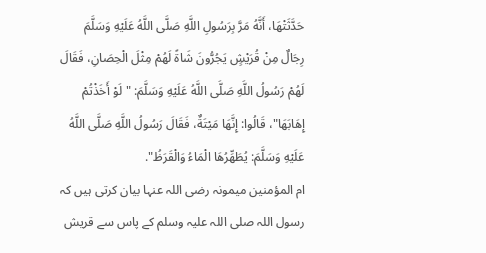حَدَّثَتْهَا، أَنَّهُ مَرَّ بِرَسُولِ اللَّهِ صَلَّى اللَّهُ عَلَيْهِ وَسَلَّمَ رِجَالٌ مِنْ قُرَيْشٍ يَجُرُّونَ شَاةً لَهُمْ مِثْلَ الْحِصَانِ، فَقَالَ لَهُمْ رَسُولُ اللَّهِ صَلَّى اللَّهُ عَلَيْهِ وَسَلَّمَ: "لَوْ أَخَذْتُمْ إِهَابَهَا"، قَالُوا: إِنَّهَا مَيْتَةٌ، فَقَالَ رَسُولُ اللَّهِ صَلَّى اللَّهُ عَلَيْهِ وَسَلَّمَ: يُطَهِّرُهَا الْمَاءُ وَالْقَرَظُ".
ام المؤمنین میمونہ رضی اللہ عنہا بیان کرتی ہیں کہ رسول اللہ صلی اللہ علیہ وسلم کے پاس سے قریش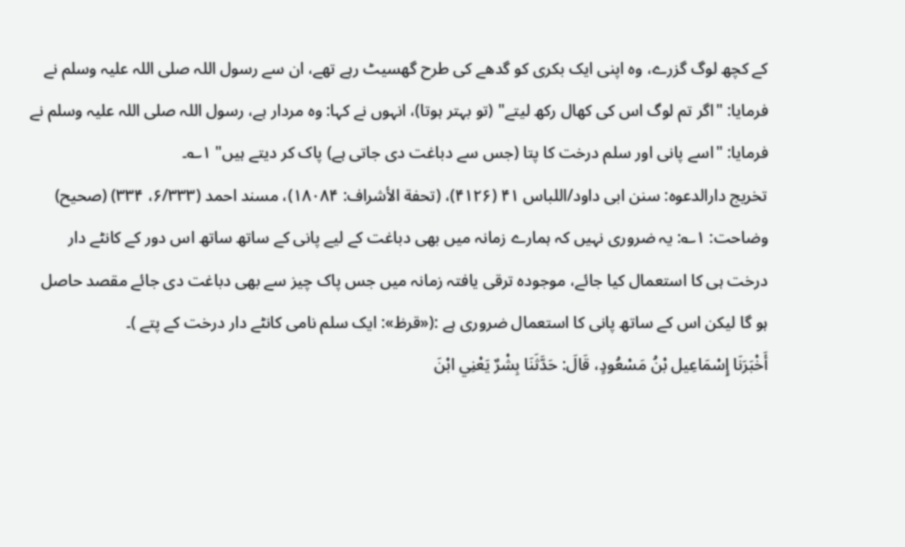کے کچھ لوگ گزرے، وہ اپنی ایک بکری کو گدھے کی طرح گھسیٹ رہے تھے، ان سے رسول اللہ صلی اللہ علیہ وسلم نے فرمایا: "اگر تم لوگ اس کی کھال رکھ لیتے" (تو بہتر ہوتا)، انہوں نے کہا: وہ مردار ہے، رسول اللہ صلی اللہ علیہ وسلم نے فرمایا: "اسے پانی اور سلم درخت کا پتا (جس سے دباغت دی جاتی ہے) پاک کر دیتے ہیں" ۱؎۔
تخریج دارالدعوہ: سنن ابی داود/اللباس ۴۱ (۴۱۲۶)، (تحفة الأشراف: ۱۸۰۸۴)، مسند احمد (۶/۳۳۳، ۳۳۴) (صحیح)
وضاحت: ۱؎: یہ ضروری نہیں کہ ہمارے زمانہ میں بھی دباغت کے لیے پانی کے ساتھ ساتھ اس دور کے کانٹے دار درخت ہی کا استعمال کیا جائے، موجودہ ترقی یافتہ زمانہ میں جس پاک چیز سے بھی دباغت دی جائے مقصد حاصل ہو گا لیکن اس کے ساتھ پانی کا استعمال ضروری ہے :(«قرظ»: ایک سلم نامی کانٹے دار درخت کے پتے )۔
أَخْبَرَنَا إِسْمَاعِيل بْنُ مَسْعُودٍ، قَالَ: حَدَّثَنَا بِشْرٌ يَعْنِي ابْنَ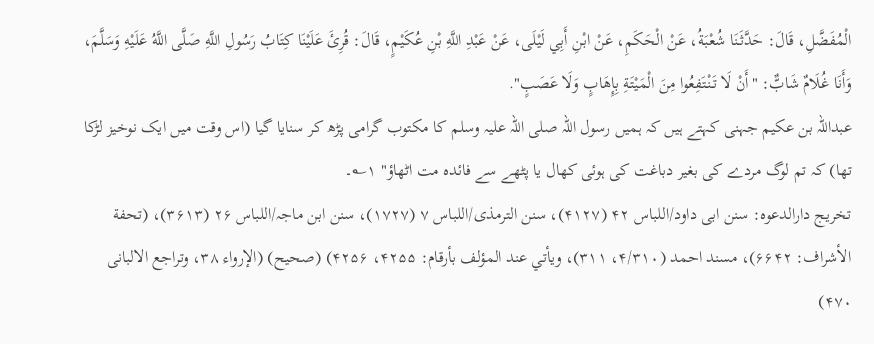الْمُفَضَّلِ، قَالَ: حَدَّثَنَا شُعْبَةُ، عَنْ الْحَكَمِ، عَنْ ابْنِ أَبِي لَيْلَى، عَنْ عَبْدِ اللَّهِ بْنِ عُكَيْمٍ، قَالَ: قُرِئَ عَلَيْنَا كِتَابُ رَسُولِ اللَّهِ صَلَّى اللَّهُ عَلَيْهِ وَسَلَّمَ، وَأَنَا غُلَامٌ شَابٌّ: "أَنْ لَا تَنْتَفِعُوا مِنَ الْمَيْتَةِ بِإِهَابٍ وَلَا عَصَبٍ".
عبداللہ بن عکیم جہنی کہتے ہیں کہ ہمیں رسول اللہ صلی اللہ علیہ وسلم کا مکتوب گرامی پڑھ کر سنایا گیا (اس وقت میں ایک نوخیز لڑکا تھا) کہ تم لوگ مردے کی بغیر دباغت کی ہوئی کھال یا پٹھے سے فائدہ مت اٹھاؤ" ۱؎۔
تخریج دارالدعوہ: سنن ابی داود/اللباس ۴۲ (۴۱۲۷)، سنن الترمذی/اللباس ۷ (۱۷۲۷)، سنن ابن ماجہ/اللباس ۲۶ (۳۶۱۳)، (تحفة الأشراف: ۶۶۴۲)، مسند احمد (۴/۳۱۰، ۳۱۱)، ویأتي عند المؤلف بأرقام: ۴۲۵۵، ۴۲۵۶) (صحیح) (الإرواء ۳۸، وتراجع الالبانی ۴۷۰)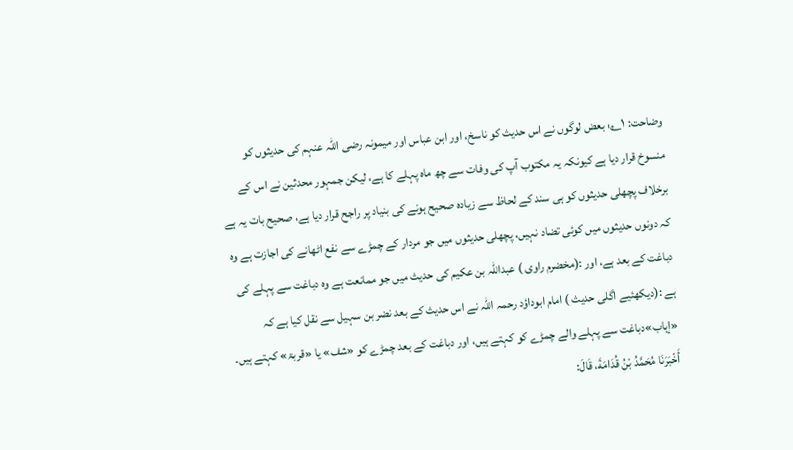وضاحت: ۱؎: بعض لوگوں نے اس حدیث کو ناسخ، اور ابن عباس اور میمونہ رضی اللہ عنہم کی حدیثوں کو منسوخ قرار دیا ہے کیونکہ یہ مکتوب آپ کی وفات سے چھ ماہ پہلے کا ہے، لیکن جمہور محدثین نے اس کے برخلاف پچھلی حدیثوں کو ہی سند کے لحاظ سے زیادہ صحیح ہونے کی بنیاد پر راجح قرار دیا ہے، صحیح بات یہ ہے کہ دونوں حدیثوں میں کوئی تضاد نہیں، پچھلی حدیثوں میں جو مردار کے چمڑے سے نفع اٹھانے کی اجازت ہے وہ دباغت کے بعد ہے، اور :(مخضرم راوی ) عبداللہ بن عکیم کی حدیث میں جو ممانعت ہے وہ دباغت سے پہلے کی ہے :(دیکھئیے اگلی حدیث ) امام ابوداؤد رحمہ اللہ نے اس حدیث کے بعد نضر بن سہیل سے نقل کیا ہے کہ «إہاب»دباغت سے پہلے والے چمڑے کو کہتے ہیں، اور دباغت کے بعد چمڑے کو «شف» یا «قربۃ» کہتے ہیں۔
أَخْبَرَنَا مُحَمَّدُ بْنُ قُدَامَةَ، قَالَ: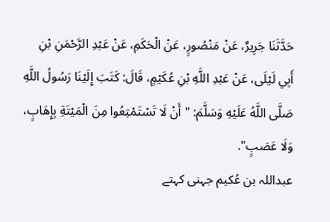حَدَّثَنَا جَرِيرٌ، عَنْ مَنْصُورٍ، عَنْ الْحَكَمِ، عَنْ عَبْدِ الرَّحْمَنِ بْنِ أَبِي لَيْلَى، عَنْ عَبْدِ اللَّهِ بْنِ عُكَيْمٍ، قَالَ: كَتَبَ إِلَيْنَا رَسُولُ اللَّهِ صَلَّى اللَّهُ عَلَيْهِ وَسَلَّمَ: "أَنْ لَا تَسْتَمْتِعُوا مِنَ الْمَيْتَةِ بِإِهَابٍ، وَلَا عَصَبٍ".
عبداللہ بن عُکیم جہنی کہتے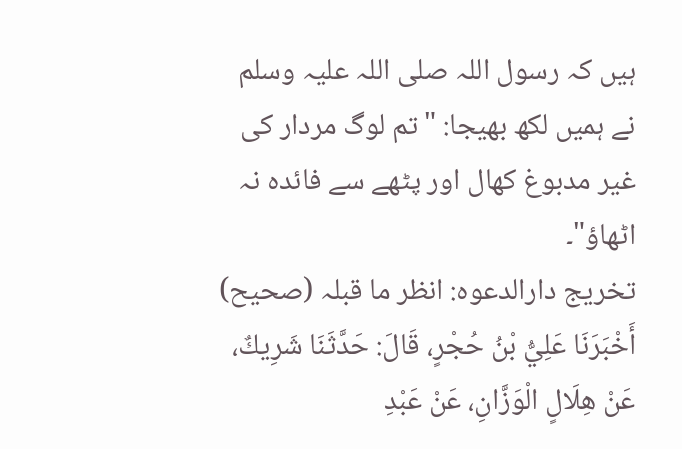ہیں کہ رسول اللہ صلی اللہ علیہ وسلم نے ہمیں لکھ بھیجا: "تم لوگ مردار کی غیر مدبوغ کھال اور پٹھے سے فائدہ نہ اٹھاؤ"۔
تخریج دارالدعوہ: انظر ما قبلہ (صحیح)
أَخْبَرَنَا عَلِيُّ بْنُ حُجْرٍ، قَالَ: حَدَّثَنَا شَرِيكٌ، عَنْ هِلَالٍ الْوَزَّانِ، عَنْ عَبْدِ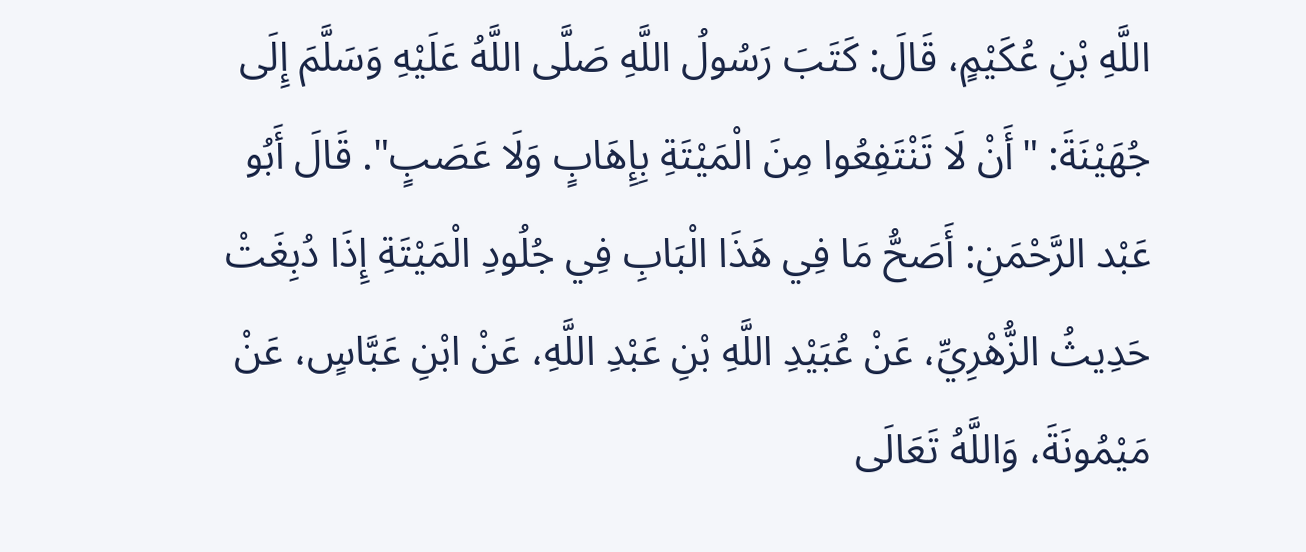اللَّهِ بْنِ عُكَيْمٍ، قَالَ: كَتَبَ رَسُولُ اللَّهِ صَلَّى اللَّهُ عَلَيْهِ وَسَلَّمَ إِلَى جُهَيْنَةَ: "أَنْ لَا تَنْتَفِعُوا مِنَ الْمَيْتَةِ بِإِهَابٍ وَلَا عَصَبٍ". قَالَ أَبُو عَبْد الرَّحْمَنِ: أَصَحُّ مَا فِي هَذَا الْبَابِ فِي جُلُودِ الْمَيْتَةِ إِذَا دُبِغَتْ حَدِيثُ الزُّهْرِيِّ، عَنْ عُبَيْدِ اللَّهِ بْنِ عَبْدِ اللَّهِ، عَنْ ابْنِ عَبَّاسٍ، عَنْ مَيْمُونَةَ، وَاللَّهُ تَعَالَى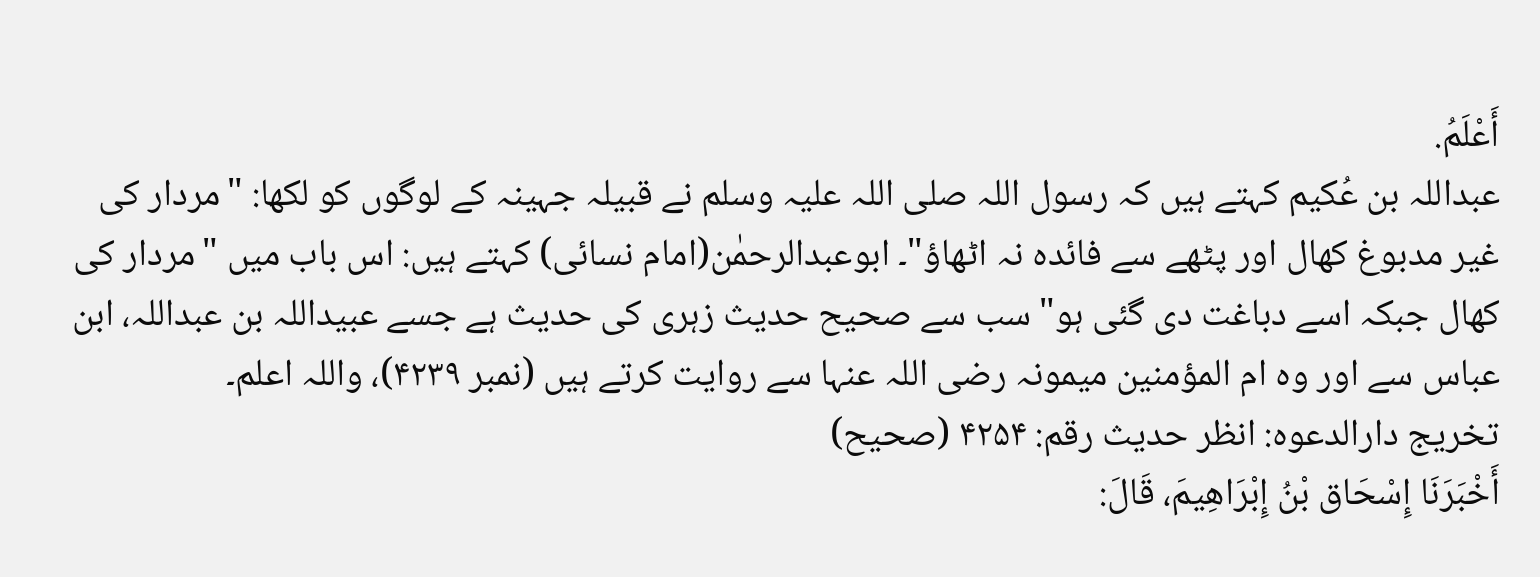أَعْلَمُ.
عبداللہ بن عُکیم کہتے ہیں کہ رسول اللہ صلی اللہ علیہ وسلم نے قبیلہ جہینہ کے لوگوں کو لکھا: "مردار کی غیر مدبوغ کھال اور پٹھے سے فائدہ نہ اٹھاؤ"۔ ابوعبدالرحمٰن(امام نسائی) کہتے ہیں: اس باب میں "مردار کی کھال جبکہ اسے دباغت دی گئی ہو" سب سے صحیح حدیث زہری کی حدیث ہے جسے عبیداللہ بن عبداللہ، ابن عباس سے اور وہ ام المؤمنین میمونہ رضی اللہ عنہا سے روایت کرتے ہیں (نمبر ۴۲۳۹)، واللہ اعلم۔
تخریج دارالدعوہ: انظر حدیث رقم: ۴۲۵۴ (صحیح)
أَخْبَرَنَا إِسْحَاق بْنُ إِبْرَاهِيمَ، قَالَ: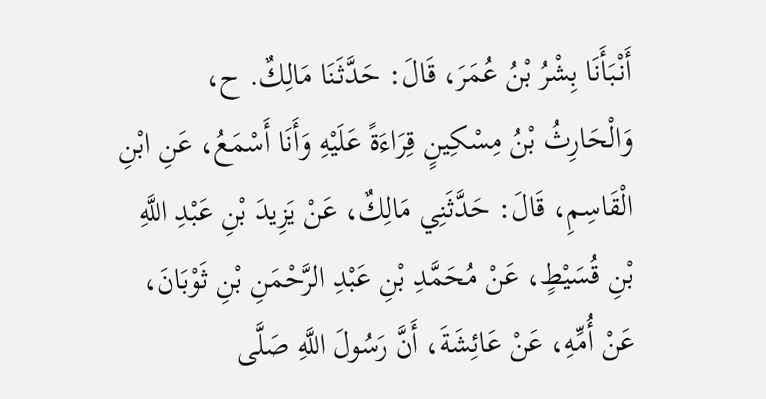أَنْبَأَنَا بِشْرُ بْنُ عُمَرَ، قَالَ: حَدَّثَنَا مَالِكٌ. ح، وَالْحَارِثُ بْنُ مِسْكِينٍ قِرَاءَةً عَلَيْهِ وَأَنَا أَسْمَعُ، عَنِ ابْنِ الْقَاسِمِ، قَالَ: حَدَّثَنِي مَالِكٌ، عَنْ يَزِيدَ بْنِ عَبْدِ اللَّهِ بْنِ قُسَيْطٍ، عَنْ مُحَمَّدِ بْنِ عَبْدِ الرَّحْمَنِ بْنِ ثَوْبَانَ، عَنْ أُمِّهِ، عَنْ عَائِشَةَ، أَنَّ رَسُولَ اللَّهِ صَلَّى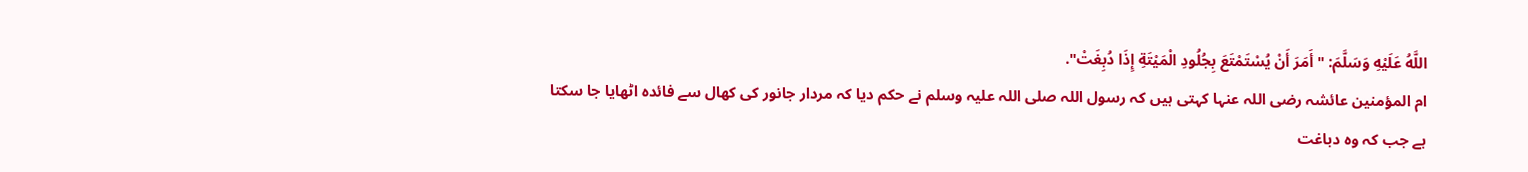اللَّهُ عَلَيْهِ وَسَلَّمَ: "أَمَرَ أَنْ يُسْتَمْتَعَ بِجُلُودِ الْمَيْتَةِ إِذَا دُبِغَتْ".
ام المؤمنین عائشہ رضی اللہ عنہا کہتی ہیں کہ رسول اللہ صلی اللہ علیہ وسلم نے حکم دیا کہ مردار جانور کی کھال سے فائدہ اٹھایا جا سکتا ہے جب کہ وہ دباغت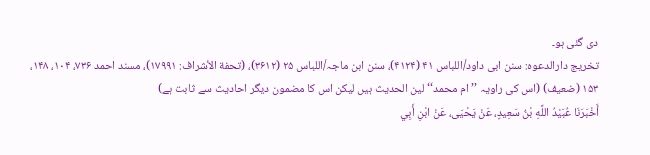دی گئی ہو۔
تخریج دارالدعوہ: سنن ابی داود/اللباس ۴۱ (۴۱۲۴)، سنن ابن ماجہ/اللباس ۲۵ (۳۶۱۲)، (تحفة الأشراف: ۱۷۹۹۱)، مسند احمد ۷۳۶، ۱۰۴، ۱۴۸، ۱۵۳ (ضعیف) (اس کی راویہ ’’ام محمد‘‘ لین الحدیث ہیں لیکن اس کا مضمون دیگر احادیث سے ثابت ہے)
أَخْبَرَنَا عُبَيْدُ اللَّهِ بْنُ سَعِيدٍ، عَنْ يَحْيَى، عَنْ ابْنِ أَبِي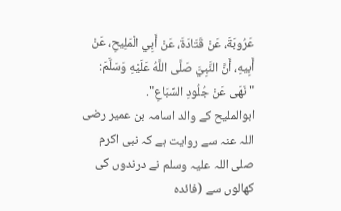عَرُوبَةَ، عَنْ قَتَادَةَ، عَنْ أَبِي الْمَلِيحِ، عَنْ أَبِيهِ، أَنَّ النَّبِيَّ صَلَّى اللَّهُ عَلَيْهِ وَسَلَّمَ: "نَهَى عَنْ جُلُودِ السِّبَاعِ".
ابوالملیح کے والد اسامہ بن عمیر رضی اللہ عنہ سے روایت ہے کہ نبی اکرم صلی اللہ علیہ وسلم نے درندوں کی کھالوں سے (فائدہ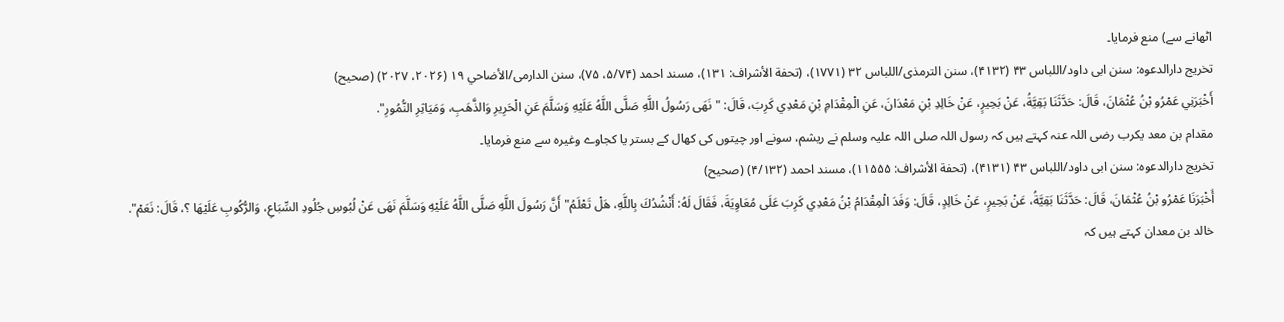اٹھانے سے) منع فرمایا۔
تخریج دارالدعوہ: سنن ابی داود/اللباس ۴۳ (۴۱۳۲)، سنن الترمذی/اللباس ۳۲ (۱۷۷۱)، (تحفة الأشراف: ۱۳۱)، مسند احمد (۵/۷۴، ۷۵)، سنن الدارمی/الأضاحي ۱۹ (۲۰۲۶، ۲۰۲۷) (صحیح)
أَخْبَرَنِي عَمْرُو بْنُ عُثْمَانَ، قَالَ: حَدَّثَنَا بَقِيَّةُ، عَنْ بَحِيرٍ، عَنْ خَالِدِ بْنِ مَعْدَانَ، عَنِ الْمِقْدَامِ بْنِ مَعْدِي كَرِبَ، قَالَ: "نَهَى رَسُولُ اللَّهِ صَلَّى اللَّهُ عَلَيْهِ وَسَلَّمَ عَنِ الْحَرِيرِ وَالذَّهَبِ، وَمَيَاثِرِ النُّمُورِ".
مقدام بن معد یکرب رضی اللہ عنہ کہتے ہیں کہ رسول اللہ صلی اللہ علیہ وسلم نے ریشم، سونے اور چیتوں کی کھال کے بستر یا کجاوے وغیرہ سے منع فرمایا۔
تخریج دارالدعوہ: سنن ابی داود/اللباس ۴۳ (۴۱۳۱)، (تحفة الأشراف: ۱۱۵۵۵)، مسند احمد (۴/۱۳۲) (صحیح)
أَخْبَرَنَا عَمْرُو بْنُ عُثْمَانَ، قَالَ: حَدَّثَنَا بَقِيَّةُ، عَنْ بَحِيرٍ، عَنْ خَالِدٍ، قَالَ: وَفَدَ الْمِقْدَامُ بْنُ مَعْدِي كَرِبَ عَلَى مُعَاوِيَةَ، فَقَالَ لَهُ: أَنْشُدُكَ بِاللَّهِ، هَلْ تَعْلَمُ"أَنَّ رَسُولَ اللَّهِ صَلَّى اللَّهُ عَلَيْهِ وَسَلَّمَ نَهَى عَنْ لُبُوسِ جُلُودِ السِّبَاعِ، وَالرُّكُوبِ عَلَيْهَا ؟، قَالَ: نَعَمْ".
خالد بن معدان کہتے ہیں کہ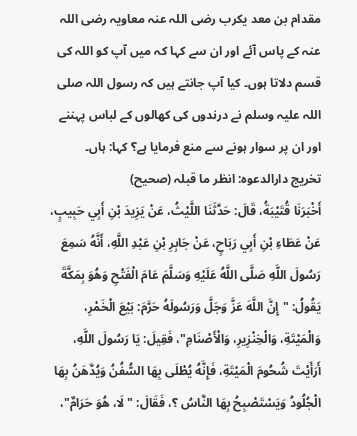مقدام بن معد یکرب رضی اللہ عنہ معاویہ رضی اللہ عنہ کے پاس آئے اور ان سے کہا کہ میں آپ کو اللہ کی قسم دلاتا ہوں۔ کیا آپ جانتے ہیں کہ رسول اللہ صلی اللہ علیہ وسلم نے درندوں کی کھالوں کے لباس پہننے اور ان پر سوار ہونے سے منع فرمایا ہے؟ کہا: ہاں۔
تخریج دارالدعوہ: انظر ما قبلہ (صحیح)
أَخْبَرَنَا قُتَيْبَةُ، قَالَ: حَدَّثَنَا اللَّيْثُ، عَنْ يَزِيدَ بْنِ أَبِي حَبِيبٍ، عَنْ عَطَاءِ بْنِ أَبِي رَبَاحٍ، عَنْ جَابِرِ بْنِ عَبْدِ اللَّهِ، أَنَّهُ سَمِعَ رَسُولَ اللَّهِ صَلَّى اللَّهُ عَلَيْهِ وَسَلَّمَ عَامَ الْفَتْحِ وَهُوَ بِمَكَّةَ يَقُولُ: "إِنَّ اللَّهَ عَزَّ وَجَلَّ وَرَسُولَهُ حَرَّمَ: بَيْعَ الْخَمْرِ، وَالْمَيْتَةِ، وَالْخِنْزِيرِ، وَالْأَصْنَامِ"، فَقِيلَ: يَا رَسُولَ اللَّهِ، أَرَأَيْتَ شُحُومَ الْمَيْتَةِ، فَإِنَّهُ يُطْلَى بِهَا السُّفُنُ وَيُدَّهَنُ بِهَا الْجُلُودُ وَيَسْتَصْبِحُ بِهَا النَّاسُ ؟، فَقَالَ: "لَا، هُوَ حَرَامٌ"،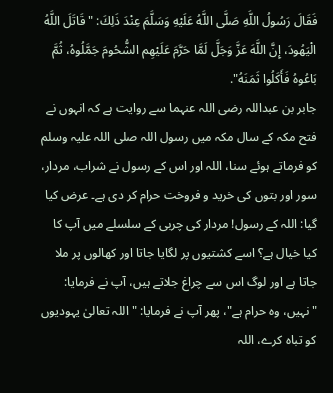فَقَالَ رَسُولُ اللَّهِ صَلَّى اللَّهُ عَلَيْهِ وَسَلَّمَ عِنْدَ ذَلِكَ: "قَاتَلَ اللَّهُ الْيَهُودَ، إِنَّ اللَّهَ عَزَّ وَجَلَّ لَمَّا حَرَّمَ عَلَيْهِم الشُّحُومَ جَمَّلُوهُ، ثُمَّ بَاعُوهُ فَأَكَلُوا ثَمَنَهُ".
جابر بن عبداللہ رضی اللہ عنہما سے روایت ہے کہ انہوں نے فتح مکہ کے سال مکہ میں رسول اللہ صلی اللہ علیہ وسلم کو فرماتے ہوئے سنا، اللہ اور اس کے رسول نے شراب، مردار، سور اور بتوں کی خرید و فروخت حرام کر دی ہے۔ عرض کیا گیا: اللہ کے رسول! مردار کی چربی کے سلسلے میں آپ کا کیا خیال ہے؟ اسے کشتیوں پر لگایا جاتا اور کھالوں پر ملا جاتا ہے اور لوگ اس سے چراغ جلاتے ہیں، آپ نے فرمایا: "نہیں، وہ حرام ہے"، پھر آپ نے فرمایا: "اللہ تعالیٰ یہودیوں کو تباہ کرے، اللہ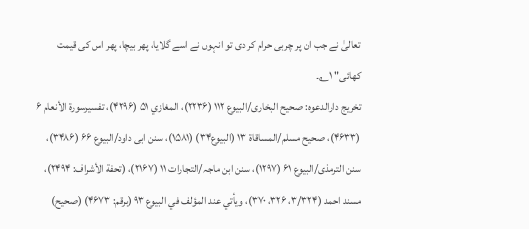تعالیٰ نے جب ان پر چربی حرام کر دی تو انہوں نے اسے گلایا، پھر بیچا، پھر اس کی قیمت کھائی" ۱؎۔
تخریج دارالدعوہ: صحیح البخاری/البیوع ۱۱۲ (۲۲۳۶)، المغازي ۵۱ (۴۲۹۶)، تفسیرسورة الأنعام ۶ (۴۶۳۳)، صحیح مسلم/المساقاة ۱۳ (البیوع۳۴) (۱۵۸۱)، سنن ابی داود/البیوع ۶۶ (۳۴۸۶)، سنن الترمذی/البیوع ۶۱ (۱۲۹۷)، سنن ابن ماجہ/التجارات ۱۱ (۲۱۶۷)، (تحفة الأشراف: ۲۴۹۴)، مسند احمد (۳/۳۲۴، ۳۲۶، ۳۷۰)، ویأتي عند المؤلف في البیوع ۹۳ (برقم: ۴۶۷۳) (صحیح)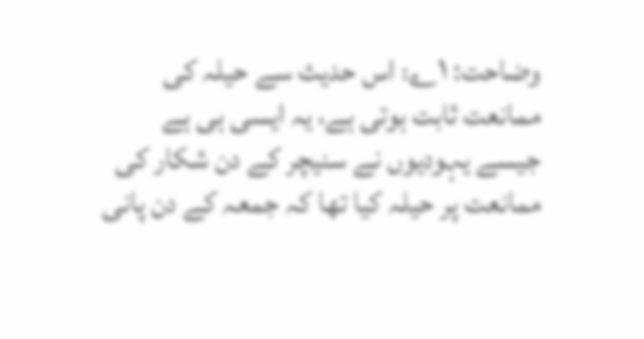وضاحت: ۱؎: اس حدیث سے حیلہ کی ممانعت ثابت ہوتی ہے، یہ ایسی ہی ہے جیسے یہودیوں نے سنیچر کے دن شکار کی ممانعت پر حیلہ کیا تھا کہ جمعہ کے دن پانی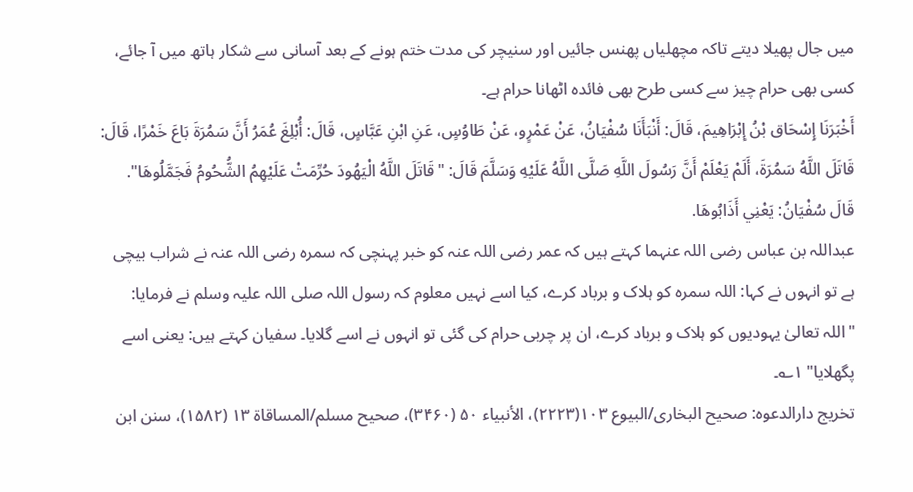میں جال پھیلا دیتے تاکہ مچھلیاں پھنس جائیں اور سنیچر کی مدت ختم ہونے کے بعد آسانی سے شکار ہاتھ میں آ جائے، کسی بھی حرام چیز سے کسی طرح بھی فائدہ اٹھانا حرام ہے۔
أَخْبَرَنَا إِسْحَاق بْنُ إِبْرَاهِيمَ، قَالَ: أَنْبَأَنَا سُفْيَانُ، عَنْ عَمْرٍو، عَنْ طَاوُسٍ، عَنِ ابْنِ عَبَّاسٍ، قَالَ: أُبْلِغَ عُمَرُ أَنَّ سَمُرَةَ بَاعَ خَمْرًا، قَالَ: قَاتَلَ اللَّهُ سَمُرَةَ، أَلَمْ يَعْلَمْ أَنَّ رَسُولَ اللَّهِ صَلَّى اللَّهُ عَلَيْهِ وَسَلَّمَ قَالَ: "قَاتَلَ اللَّهُ الْيَهُودَ حُرِّمَتْ عَلَيْهِمُ الشُّحُومُ فَجَمَّلُوهَا". قَالَ سُفْيَانُ: يَعْنِي أَذَابُوهَا.
عبداللہ بن عباس رضی اللہ عنہما کہتے ہیں کہ عمر رضی اللہ عنہ کو خبر پہنچی کہ سمرہ رضی اللہ عنہ نے شراب بیچی ہے تو انہوں نے کہا: اللہ سمرہ کو ہلاک و برباد کرے، کیا اسے نہیں معلوم کہ رسول اللہ صلی اللہ علیہ وسلم نے فرمایا: "اللہ تعالیٰ یہودیوں کو ہلاک و برباد کرے، ان پر چربی حرام کی گئی تو انہوں نے اسے گلایا۔ سفیان کہتے ہیں: یعنی اسے پگھلایا" ۱؎۔
تخریج دارالدعوہ: صحیح البخاری/البیوع ۱۰۳(۲۲۲۳)، الأنبیاء ۵۰ (۳۴۶۰)، صحیح مسلم/المساقاة ۱۳ (۱۵۸۲)، سنن ابن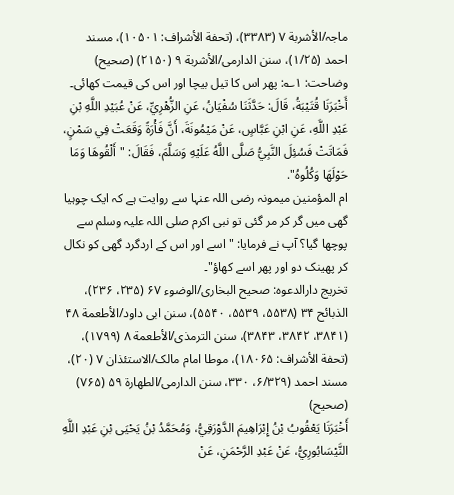ماجہ/الأشربة ۷ (۳۳۸۳)، (تحفة الأشراف: ۱۰۵۰۱)، مسند احمد (۱/۲۵)، سنن الدارمی/الأشربة ۹ (۲۱۵۰) (صحیح)
وضاحت: ۱؎: پھر اس کا تیل بیچا اور اس کی قیمت کھائی۔
أَخْبَرَنَا قُتَيْبَةُ، قَالَ: حَدَّثَنَا سُفْيَانُ، عَنِ الزُّهْرِيِّ، عَنْ عُبَيْدِ اللَّهِ بْنِ عَبْدِ اللَّهِ، عَنِ ابْنِ عَبَّاسٍ، عَنْ مَيْمُونَةَ، أَنَّ فَأْرَةً وَقَعَتْ فِي سَمْنٍ، فَمَاتَتْ فَسُئِلَ النَّبِيُّ صَلَّى اللَّهُ عَلَيْهِ وَسَلَّمَ، فَقَالَ: "أَلْقُوهَا وَمَا حَوْلَهَا وَكُلُوهُ".
ام المؤمنین میمونہ رضی اللہ عنہا سے روایت ہے کہ ایک چوہیا گھی میں گر کر مر گئی تو نبی اکرم صلی اللہ علیہ وسلم سے پوچھا گیا؟ آپ نے فرمایا: "اسے اور اس کے اردگرد گھی کو نکال کر پھینک دو اور پھر اسے کھاؤ"۔
تخریج دارالدعوہ: صحیح البخاری/الوضوء ۶۷ (۲۳۵، ۲۳۶)، الذبائح ۳۴ (۵۵۳۸، ۵۵۳۹، ۵۵۴۰)، سنن ابی داود/الأطعمة ۴۸ (۳۸۴۱، ۳۸۴۲، ۳۸۴۳)، سنن الترمذی/الأطعمة ۸ (۱۷۹۹)، (تحفة الأشراف: ۱۸۰۶۵)، موطا امام مالک/الاستئذان ۷ (۲۰)، مسند احمد (۶/۳۲۹، ۳۳۰، سنن الدارمی/الطھارة ۵۹ (۷۶۵) (صحیح)
أَخْبَرَنَا يَعْقُوبُ بْنُ إِبْرَاهِيمَ الدَّوْرَقِيُّ، وَمُحَمَّدُ بْنُ يَحْيَى بْنِ عَبْدِ اللَّهِ النَّيْسَابُورِيُّ، عَنْ عَبْدِ الرَّحْمَنِ، عَنْ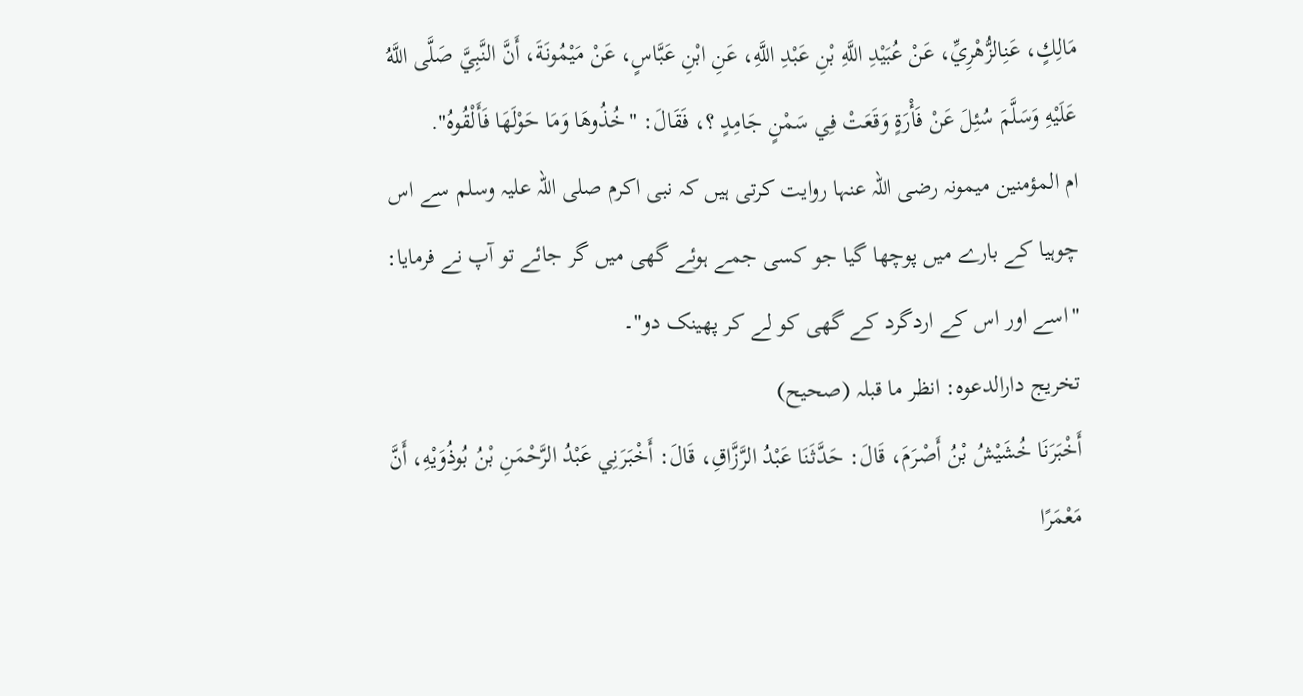مَالِكٍ، عَنِالزُّهْرِيِّ، عَنْ عُبَيْدِ اللَّهِ بْنِ عَبْدِ اللَّهِ، عَنِ ابْنِ عَبَّاسٍ، عَنْ مَيْمُونَةَ، أَنَّ النَّبِيَّ صَلَّى اللَّهُ عَلَيْهِ وَسَلَّمَ سُئِلَ عَنْ فَأْرَةٍ وَقَعَتْ فِي سَمْنٍ جَامِدٍ ؟، فَقَالَ: "خُذُوهَا وَمَا حَوْلَهَا فَأَلْقُوهُ".
ام المؤمنین میمونہ رضی اللہ عنہا روایت کرتی ہیں کہ نبی اکرم صلی اللہ علیہ وسلم سے اس چوہیا کے بارے میں پوچھا گیا جو کسی جمے ہوئے گھی میں گر جائے تو آپ نے فرمایا: "اسے اور اس کے اردگرد کے گھی کو لے کر پھینک دو"۔
تخریج دارالدعوہ: انظر ما قبلہ (صحیح)
أَخْبَرَنَا خُشَيْشُ بْنُ أَصْرَمَ، قَالَ: حَدَّثَنَا عَبْدُ الرَّزَّاقِ، قَالَ: أَخْبَرَنِي عَبْدُ الرَّحْمَنِ بْنُ بُوذُوَيْهِ، أَنَّ مَعْمَرًا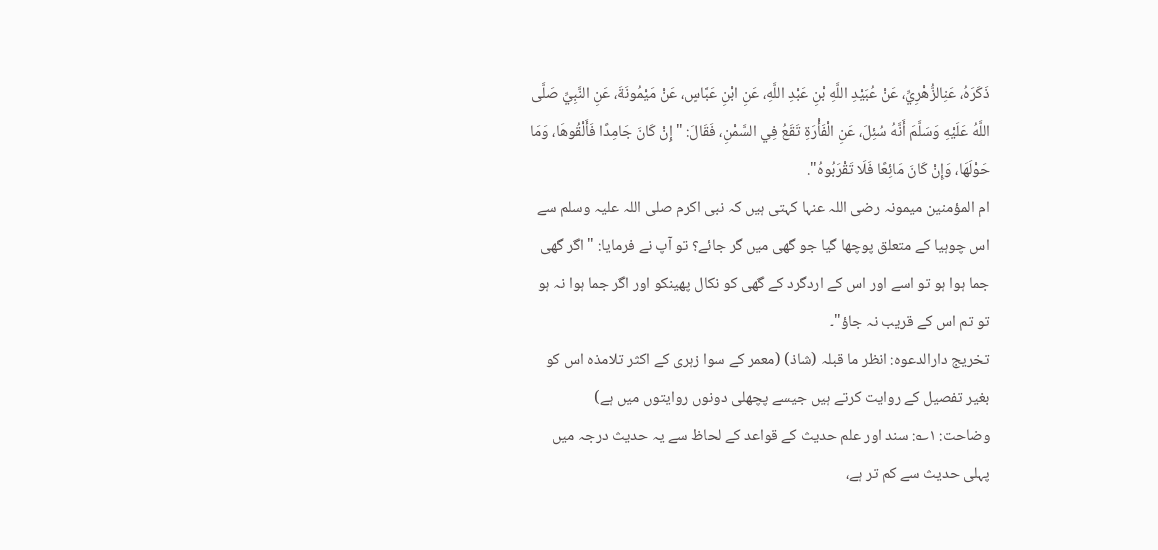ذَكَرَهُ، عَنِالزُّهْرِيِّ، عَنْ عُبَيْدِ اللَّهِ بْنِ عَبْدِ اللَّهِ، عَنِ ابْنِ عَبَّاسٍ، عَنْ مَيْمُونَةَ، عَنِ النَّبِيِّ صَلَّى اللَّهُ عَلَيْهِ وَسَلَّمَ أَنَّهُ سُئِلَ، عَنِ الْفَأْرَةِ تَقَعُ فِي السَّمْنِ، فَقَالَ: "إِنْ كَانَ جَامِدًا فَأَلْقُوهَا، وَمَا حَوْلَهَا، وَإِنْ كَانَ مَائِعًا فَلَا تَقْرَبُوهُ".
ام المؤمنین میمونہ رضی اللہ عنہا کہتی ہیں کہ نبی اکرم صلی اللہ علیہ وسلم سے اس چوہیا کے متعلق پوچھا گیا جو گھی میں گر جائے؟ تو آپ نے فرمایا: "اگر گھی جما ہوا ہو تو اسے اور اس کے اردگرد کے گھی کو نکال پھینکو اور اگر جما ہوا نہ ہو تو تم اس کے قریب نہ جاؤ"۔
تخریج دارالدعوہ: انظر ما قبلہ (شاذ) (معمر کے سوا زہری کے اکثر تلامذہ اس کو بغیر تفصیل کے روایت کرتے ہیں جیسے پچھلی دونوں روایتوں میں ہے)
وضاحت: ۱؎: سند اور علم حدیث کے قواعد کے لحاظ سے یہ حدیث درجہ میں پہلی حدیث سے کم تر ہے،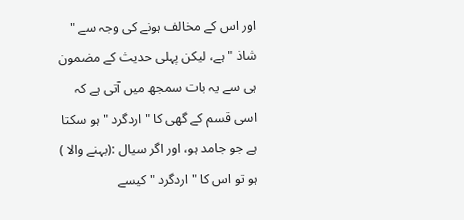اور اس کے مخالف ہونے کی وجہ سے " شاذ " ہے، لیکن پہلی حدیث کے مضمون ہی سے یہ بات سمجھ میں آتی ہے کہ اسی قسم کے گھی کا " اردگرد " ہو سکتا ہے جو جامد ہو، اور اگر سیال :(بہنے والا ) ہو تو اس کا " اردگرد " کیسے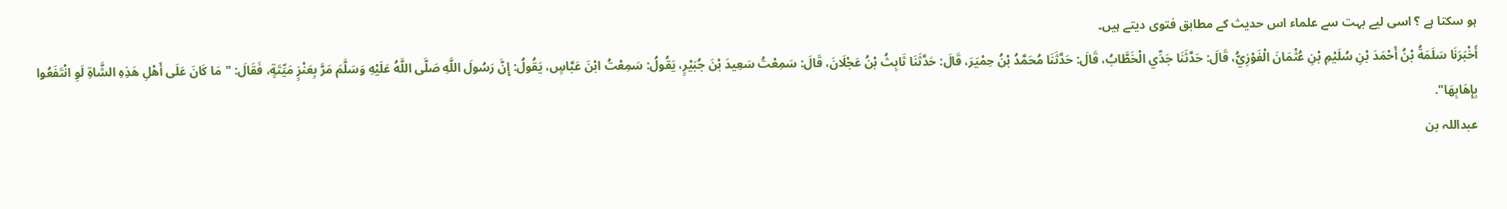ہو سکتا ہے ؟ اسی لیے بہت سے علماء اس حدیث کے مطابق فتوی دیتے ہیں۔
أَخْبَرَنَا سَلَمَةُ بْنُ أَحْمَدَ بْنِ سُلَيْمِ بْنِ عُثْمَانَ الْفَوْزِيُّ، قَالَ: حَدَّثَنَا جَدِّي الْخَطَّابُ، قَالَ: حَدَّثَنَا مُحَمَّدُ بْنُ حِمْيَرَ، قَالَ: حَدَّثَنَا ثَابِثُ بْنُ عَجْلَانَ، قَالَ: سَمِعْتُ سَعِيدَ بْنَ جُبَيْرٍ، يَقُولُ: سَمِعْتُ ابْنَ عَبَّاسٍ، يَقُولُ: إِنَّ رَسُولَ اللَّهِ صَلَّى اللَّهُ عَلَيْهِ وَسَلَّمَ مَرَّ بِعَنْزٍ مَيِّتَةٍ، فَقَالَ: "مَا كَانَ عَلَى أَهْلِ هَذِهِ الشَّاةِ لَوِ انْتَفَعُوا بِإِهَابِهَا".
عبداللہ بن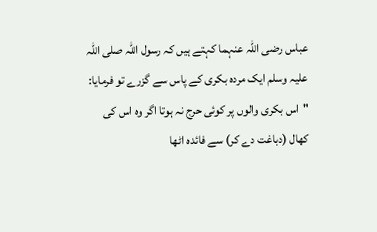عباس رضی اللہ عنہما کہتے ہیں کہ رسول اللہ صلی اللہ علیہ وسلم ایک مردہ بکری کے پاس سے گزرے تو فرمایا: "اس بکری والوں پر کوئی حرج نہ ہوتا اگر وہ اس کی کھال (دباغت دے کر) سے فائدہ اٹھا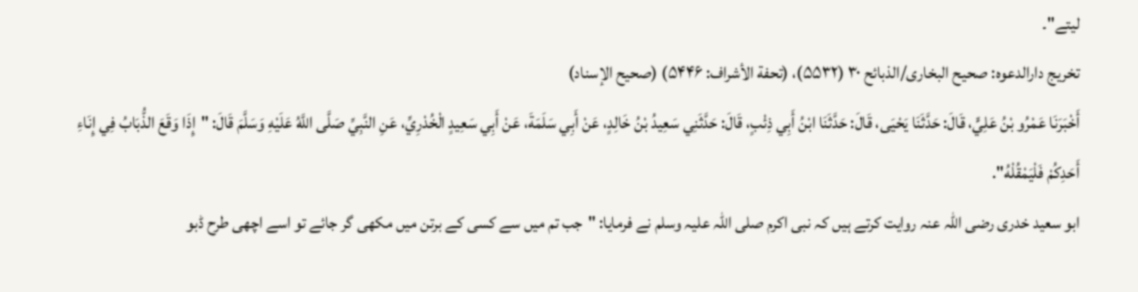لیتے"۔
تخریج دارالدعوہ: صحیح البخاری/الذبائح ۳۰ (۵۵۳۲)، (تحفة الأشراف: ۵۴۴۶) (صحیح الإسناد)
أَخْبَرَنَا عَمْرُو بْنُ عَلِيٍّ، قَالَ: حَدَّثَنَا يَحْيَى، قَالَ: حَدَّثَنَا ابْنُ أَبِي ذِئْبٍ، قَالَ: حَدَّثَنِي سَعِيدُ بْنُ خَالِدٍ، عَنْ أَبِي سَلَمَةَ، عَنْ أَبِي سَعِيدٍ الْخُدْرِيِّ، عَنِ النَّبِيِّ صَلَّى اللَّهُ عَلَيْهِ وَسَلَّمَ قَالَ: "إِذَا وَقَعَ الذُّبَابُ فِي إِنَاءِ أَحَدِكُمْ فَلْيَمْقُلْهُ".
ابو سعید خدری رضی اللہ عنہ روایت کرتے ہیں کہ نبی اکرم صلی اللہ علیہ وسلم نے فرمایا: "جب تم میں سے کسی کے برتن میں مکھی گر جائے تو اسے اچھی طرح ڈبو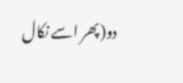دو(پھر اسے نکال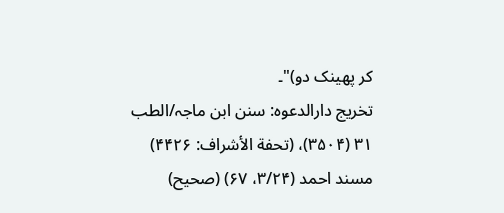کر پھینک دو)"۔
تخریج دارالدعوہ: سنن ابن ماجہ/الطب ۳۱ (۳۵۰۴)، (تحفة الأشراف: ۴۴۲۶) مسند احمد (۳/۲۴، ۶۷) (صحیح)